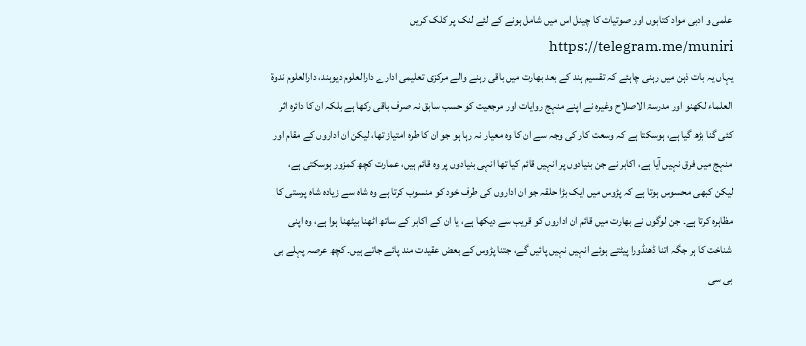علمی و ادبی مواد کتابوں اور صوتیات کا چینل اس میں شامل ہونے کے لئے لنک پر کلک کریں https://telegram.me/muniri
یہاں یہ بات ذہن میں رہنی چاہئے کہ تقسیم ہند کے بعد بھارت میں باقی رہنے والے مرکزی تعلیمی ادارے دارالعلوم دیوبند، دارالعلوم ندوۃ العلماء لکھنو اور مدرسۃ الاصلاح وغیرہ نے اپنے منہج روایات اور مرجعیت کو حسب سابق نہ صرف باقی رکھا ہے بلکہ ان کا دائرہ اثر کئی گنا بڑھ گیا ہے، ہوسکتا ہے کہ وسعت کار کی وجہ سے ان کا وہ معیار نہ رہا ہو جو ان کا طرہ امتیاز تھا، لیکن ان اداروں کے مقام اور منہج میں فرق نہیں آیا ہے، اکابر نے جن بنیادوں پر انہیں قائم کیا تھا انہی بنیادوں پر وہ قائم ہیں، عمارت کچھ کمزور ہوسکتی ہے، لیکن کبھی محسوس ہوتا ہے کہ پڑوس میں ایک بڑا حلقہ جو ان اداروں کی طرف خود کو منسوب کرتا ہے وہ شاہ سے زیادہ شاہ پرستی کا مظاہرہ کرتا ہے۔ جن لوگوں نے بھارت میں قائم ان اداروں کو قریب سے دیکھا ہے، یا ان کے اکابر کے ساتھ اٹھنا بیٹھنا ہوا ہے، وہ اپنی شناخت کا ہر جگہ اتنا ڈھنڈورا پیٹتے ہوئے انہیں نہیں پائیں گے، جتنا پڑوس کے بعض عقیدت مند پائے جاتے ہیں۔ کچھ عرصہ پہلے بی بی سی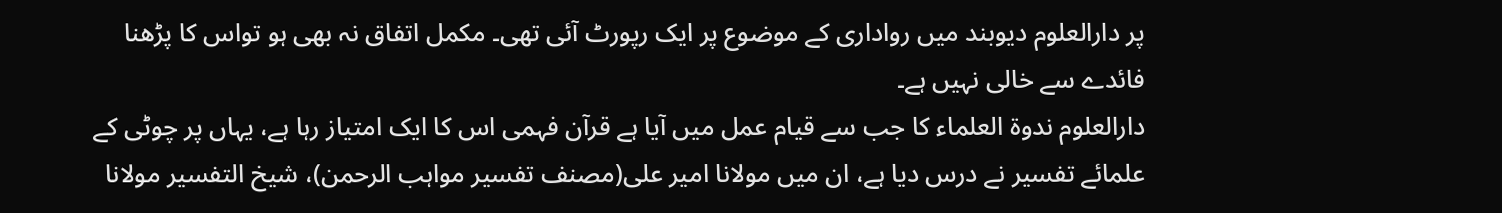پر دارالعلوم دیوبند میں رواداری کے موضوع پر ایک رپورٹ آئی تھی۔ مکمل اتفاق نہ بھی ہو تواس کا پڑھنا فائدے سے خالی نہیں ہے۔
دارالعلوم ندوۃ العلماء کا جب سے قیام عمل میں آیا ہے قرآن فہمی اس کا ایک امتیاز رہا ہے، یہاں پر چوٹی کے علمائے تفسیر نے درس دیا ہے، ان میں مولانا امیر علی(مصنف تفسیر مواہب الرحمن)، شیخ التفسیر مولانا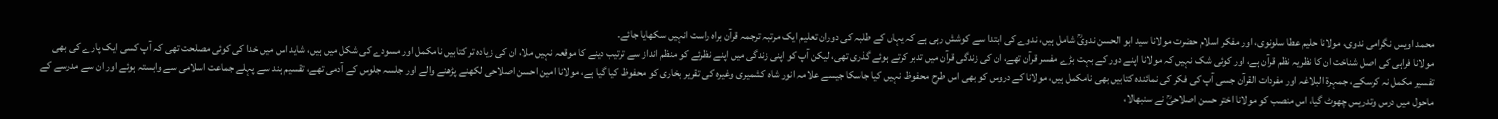محمد اویس نگرامی ندوی، مولانا حلیم عطا سلونوی، اور مفکر اسلام حضرت مولانا سید ابو الحسن ندویؒ شامل ہیں، ندوے کی ابتدا سے کوشش رہی ہے کہ یہاں کے طلبہ کی دوران تعلیم ایک مرتبہ ترجمہ قرآن براہ راست انہیں سکھایا جائے۔
مولانا فراہی کی اصل شناخت ان کا نظریہ نظم قرآن ہے، اور کوئی شک نہیں کہ مولانا اپنے دور کے بہت بڑے مفسر قرآن تھے، ان کی زندگی قرآن میں تدبر کرتے ہوئے گذری تھی، لیکن آپ کو اپنی زندگی میں اپنے نظرئے کو منظم انداز سے ترتیب دینے کا موقعہ نہیں ملا، ان کی زیادہ تر کتابیں نامکمل اور مسودے کی شکل میں ہیں، شاید اس میں خدا کی کوئی مصلحت تھی کہ آپ کسی ایک پارے کی بھی تفسیر مکمل نہ کرسکے، جمہرۃ البلاغہ اور مفردات القرآن جسی آپ کی فکر کی نمائندہ کتابیں بھی نامکمل ہیں، مولانا کے دروس کو بھی اس طرح محفوظ نہیں کیا جاسکا جیسے علامہ انور شاہ کشمیری وغیرہ کی تقریر بخاری کو محفوظ کیا گیا ہے، مولانا امین احسن اصلاحی لکھنے پڑھنے والے اور جلسہ جلوس کے آدمی تھے، تقسیم ہند سے پہلے جماعت اسلامی سے وابستہ ہوئے اور ان سے مدرسے کے ماحول میں درس وتدریس چھوٹ گیا، اس منصب کو مولانا اختر حسن اصلاحیؒ نے سنبھالا،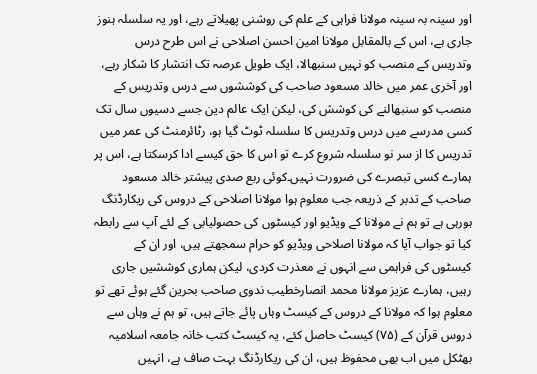اور سینہ بہ سینہ مولانا فراہی کے علم کی روشنی پھیلاتے رہے، اور یہ سلسلہ ہنوز جاری ہے، اس کے بالمقابل مولانا امین احسن اصلاحی نے اس طرح درس وتدریس کے منصب کو نہیں سنبھالا، ایک طویل عرصہ تک انتشار کا شکار رہے، اور آخری عمر میں خالد مسعود صاحب کی کوششوں سے درس وتدریس کے منصب کو سنبھالنے کی کوشش کی، لیکن ایک عالم دین جسے دسیوں سال تک کسی مدرسے میں درس وتدریس کا سلسلہ ٹوٹ گیا ہو، رٹائرمنٹ کی عمر میں تدریس کا از سر نو سلسلہ شروع کرے تو اس کا حق کیسے ادا کرسکتا ہے، اس پر ہمارے کسی تبصرے کی ضرورت نہیں۔کوئی ربع صدی پیشتر خالد مسعود صاحب کے تدبر کے ذریعہ جب معلوم ہوا مولانا اصلاحی کے دروس کی ریکارڈنگ ہورہی ہے تو ہم نے مولانا کے ویڈیو اور کیسٹوں کی حصولیابی کے لئے آپ سے رابطہ کیا تو جواب آیا کہ مولانا اصلاحی ویڈیو کو حرام سمجھتے ہیں، اور ان کے کیسٹوں کی فراہمی سے انہوں نے معذرت کردی، لیکن ہماری کوششیں جاری رہیں، ہمارے عزیز مولانا محمد انصارخطیب ندوی صاحب بحرین گئے ہوئے تھے تو معلوم ہوا کہ مولانا کے دروس کے کیسٹ وہاں پائے جاتے ہیں، تو ہم نے وہاں سے دروس قرآن کے (۷۵) کیسٹ حاصل کئے، یہ کیسٹ کتب خانہ جامعہ اسلامیہ بھٹکل میں اب بھی محفوظ ہیں، ان کی ریکارڈنگ بہت صاف ہے، انہیں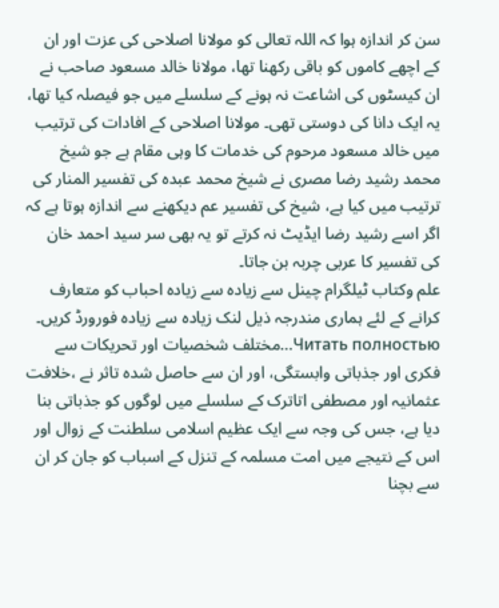سن کر اندازہ ہوا کہ اللہ تعالی کو مولانا اصلاحی کی عزت اور ان کے اچھے کاموں کو باقی رکھنا تھا، مولانا خالد مسعود صاحب نے ان کیسٹوں کی اشاعت نہ ہونے کے سلسلے میں جو فیصلہ کیا تھا، یہ ایک دانا کی دوستی تھی۔ مولانا اصلاحی کے افادات کی ترتیب میں خالد مسعود مرحوم کی خدمات کا وہی مقام ہے جو شیخ محمد رشید رضا مصری نے شیخ محمد عبدہ کی تفسیر المنار کی ترتیب میں کیا ہے، شیخ کی تفسیر عم دیکھنے سے اندازہ ہوتا ہے کہ اگر اسے رشید رضا ایڈیٹ نہ کرتے تو یہ بھی سر سید احمد خان کی تفسیر کا عربی چربہ بن جاتا۔
علم وکتاب ٹیلگرام چینل سے زیادہ سے زیادہ احباب کو متعارف کرانے کے لئے ہماری مندرجہ ذیل لنک زیادہ سے زیادہ فورورڈ کریں۔
Читать полностью…مختلف شخصیات اور تحریکات سے فکری اور جذباتی وابستگی، اور ان سے حاصل شدہ تاثر نے ،خلافت عثمانیہ اور مصطفی اتاترک کے سلسلے میں لوگوں کو جذباتی بنا دیا ہے، جس کی وجہ سے ایک عظیم اسلامی سلطنت کے زوال اور اس کے نتیجے میں امت مسلمہ کے تنزل کے اسباب کو جان کر ان سے بچنا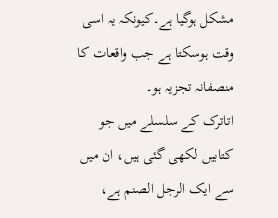مشکل ہوگیا ہے۔کیونکہ یہ اسی وقت ہوسکتا ہے جب واقعات کا منصفانہ تجزیہ ہو۔
اتاترک کے سلسلے میں جو کتابیں لکھی گئی ہیں، ان میں سے ایک الرجل الصنم ہے،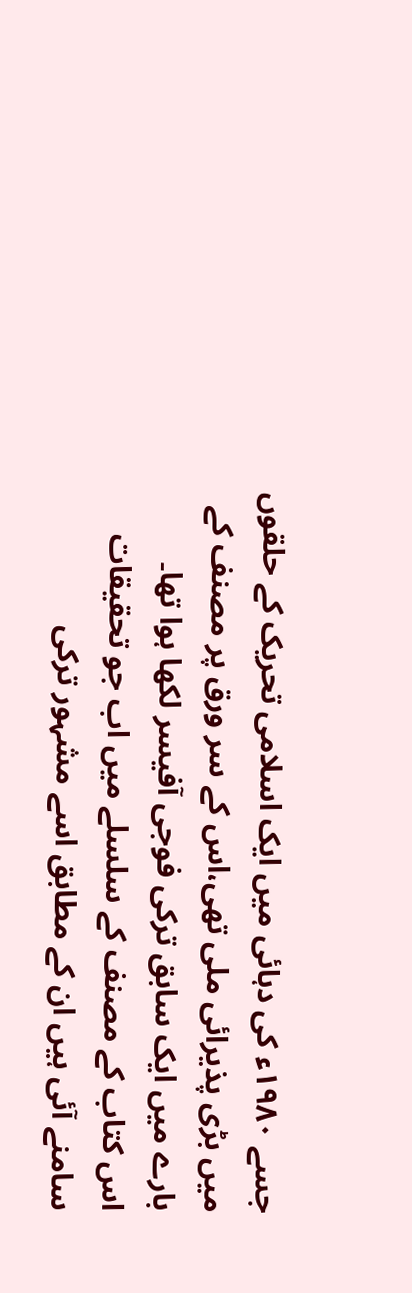جسے ۱۹۸۰ء کی دہائی میں ایک اسلامی تحریک کے حلقوں میں بڑی پذیرائی ملی تھی،اس کے سر ورق پر مصنف کے بارے میں ایک سابق ترکی فوجی آفیسر لکھا ہوا تھا۔
اس کتاب کے مصنف کے سلسلے میں اب جو تحقیقات سامنے آئی ہیں ان کے مطابق اسے مشہور ترکی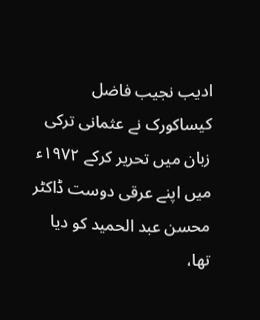ادیب نجیب فاضل کیساکورک نے عثمانی ترکی زبان میں تحریر کرکے ۱۹۷۲ء میں اپنے عرقی دوست ڈاکٹر محسن عبد الحمید کو دیا تھا،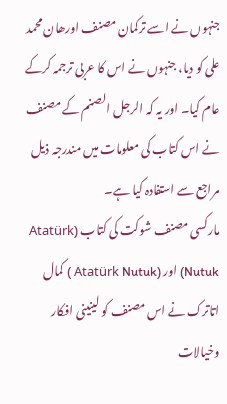جنہوں نے اسے ترکمان مصنف اورھان محمد علی کو دیا، جنہوں نے اس کا عربی ترجمہ کرکے عام کیا۔ اور یہ کہ الرجل الصنم کے مصنف نے اس کتاب کی معلومات میں مندرجہ ذیل مراجع سے استفادہ کیا ہے۔
مارکسی مصنف شوکت کی کتاب (Atatürk Nutuk) اور (Atatürk Nutuk ) کمال اتاترک نے اس مصنف کو لینینی افکار وخیالات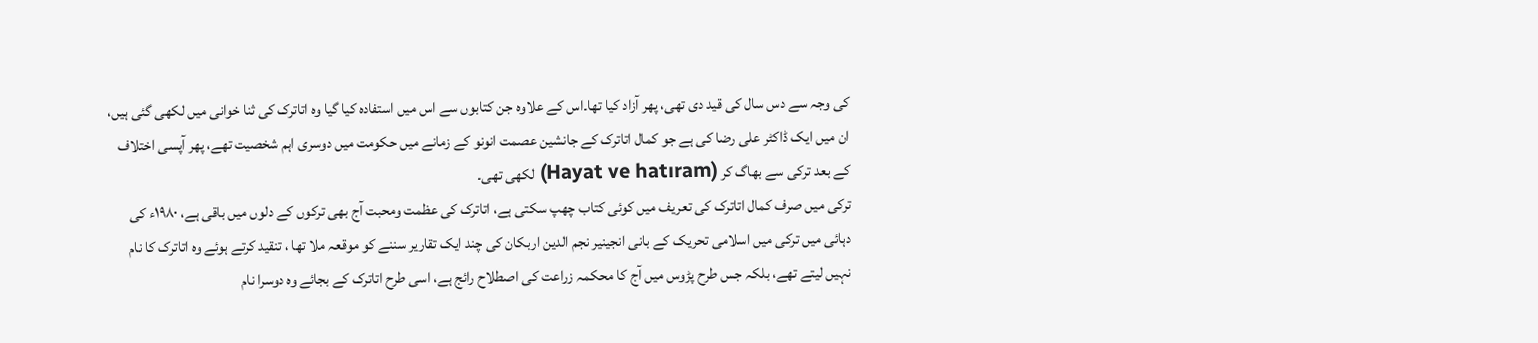کی وجہ سے دس سال کی قید دی تھی، پھر آزاد کیا تھا۔اس کے علاوہ جن کتابوں سے اس میں استفادہ کیا گیا وہ اتاترک کی ثنا خوانی میں لکھی گئی ہیں، ان میں ایک ڈاکٹر علی رضا کی ہے جو کمال اتاترک کے جانشین عصمت انونو کے زمانے میں حکومت میں دوسری اہم شخصیت تھے، پھر آپسی اختلاف کے بعد ترکی سے بھاگ کر (Hayat ve hatıram) لکھی تھی۔
ترکی میں صرف کمال اتاترک کی تعریف میں کوئی کتاب چھپ سکتی ہے، اتاترک کی عظمت ومحبت آج بھی ترکوں کے دلوں میں باقی ہے، ۱۹۸۰ء کی دہائی میں ترکی میں اسلامی تحریک کے بانی انجینیر نجم الدین اربکان کی چند ایک تقاریر سننے کو موقعہ ملا تھا ، تنقید کرتے ہوئے وہ اتاترک کا نام نہیں لیتے تھے، بلکہ جس طرح پڑوس میں آج کا محکمہ زراعت کی اصطلاح رائج ہے، اسی طرح اتاترک کے بجائے وہ دوسرا نام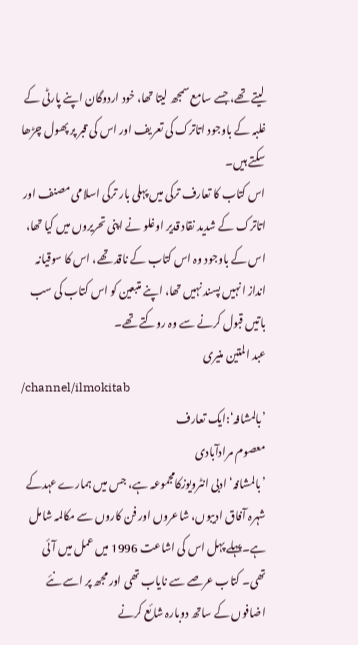لیتے تھے، جسے سامع سمجھ لیتا تھا، خود اردوگان اپنے پارٹی کے غلبہ کے باوجود اتاترک کی تعریف اور اس کی قبر پر پھول چڑھا سکتے ہیں۔
اس کتاب کا تعارف ترکی میں پہلی بار ترکی اسلامی مصنف اور اتاترک کے شدید نقاد قدیر اوغلو نے اپنی تحریروں میں کیا تھا، اس کے باوجود وہ اس کتاب کے ناقد تھے، اس کا سوقیانہ انداز انہیں پسند نہیں تھا، اپنے متبعین کو اس کتاب کی سب باتیں قبول کرنے سے وہ روکتے تھے۔
عبد المتین منیری
/channel/ilmokitab
’بالمشافہ‘:ایک تعارف
معصوم مرادآبادی
’بالمشافہ‘ ادبی انٹرویوزکامجموعہ ہے، جس میں ہمارے عہدکے شہرہ آفاق ادیبوں، شاعروں اور فن کاروں سے مکالمہ شامل ہے۔پہلے پہل اس کی اشاعت 1996 میں عمل میں آئی تھی۔ کتاب عرصے سے نایاب تھی اور مجھ پر اسے نئے اضافوں کے ساتھ دوبارہ شائع کرنے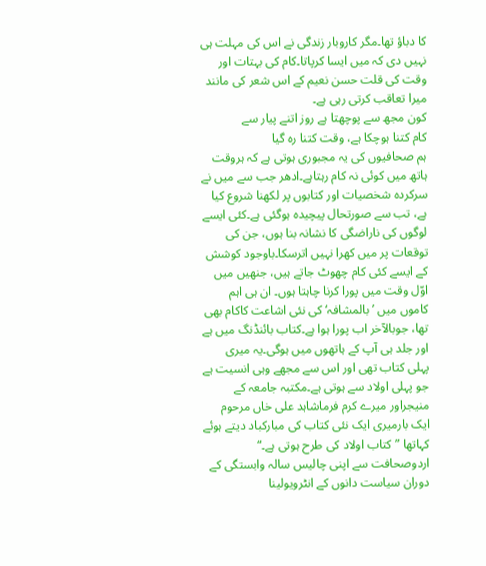کا دباؤ تھا۔مگر کاروبار زندگی نے اس کی مہلت ہی نہیں دی کہ میں ایسا کرپاتا۔کام کی بہتات اور وقت کی قلت حسن نعیم کے اس شعر کی مانند میرا تعاقب کرتی رہی ہے۔
کون مجھ سے پوچھتا ہے روز اتنے پیار سے
کام کتنا ہوچکا ہے، وقت کتنا رہ گیا
ہم صحافیوں کی یہ مجبوری ہوتی ہے کہ ہروقت ہاتھ میں کوئی نہ کام رہتاہے۔ادھر جب سے میں نے سرکردہ شخصیات اور کتابوں پر لکھنا شروع کیا ہے، تب سے صورتحال پیچیدہ ہوگئی ہے۔کئی ایسے لوگوں کی ناراضگی کا نشانہ بنا ہوں، جن کی توقعات پر میں کھرا نہیں اترسکا۔باوجود کوشش کے ایسے کئی کام چھوٹ جاتے ہیں، جنھیں میں اوّل وقت میں پورا کرنا چاہتا ہوں۔ ان ہی اہم کاموں میں ’بالمشافہ‘ کی نئی اشاعت کاکام بھی تھا، جوبالآخر اب پورا ہوا ہے۔کتاب بائنڈنگ میں ہے اور جلد ہی آپ کے ہاتھوں میں ہوگی۔یہ میری پہلی کتاب تھی اور اس سے مجھے وہی انسیت ہے جو پہلی اولاد سے ہوتی ہے۔مکتبہ جامعہ کے منیجراور میرے کرم فرماشاہد علی خاں مرحوم ایک بارمیری ایک نئی کتاب کی مبارکباد دیتے ہوئے کہاتھا ”کتاب اولاد کی طرح ہوتی ہے۔“
اردوصحافت سے اپنی چالیس سالہ وابستگی کے دوران سیاست دانوں کے انٹرویولینا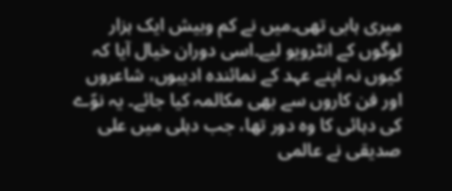میری ہابی تھی۔میں نے کم وبیش ایک ہزار لوگوں کے انٹرویو لیے۔اسی دوران خیال آیا کہ کیوں نہ اپنے عہد کے نمائندہ ادیبوں، شاعروں اور فن کاروں سے بھی مکالمہ کیا جائے۔ یہ نوّے کی دہائی کا وہ دور تھا، جب دہلی میں علی صدیقی نے عالمی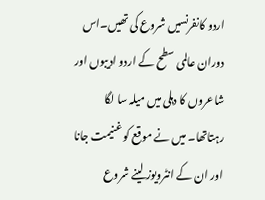اردو کانفرنسیں شروع کی تھیں۔اس دوران عالمی سطح کے اردو ادیبوں اور شاعروں کا دہلی میں میلہ سا لگا رہتاتھا۔ میں نے موقع کو غنیمت جانا اور ان کے انٹرویوز لینے شروع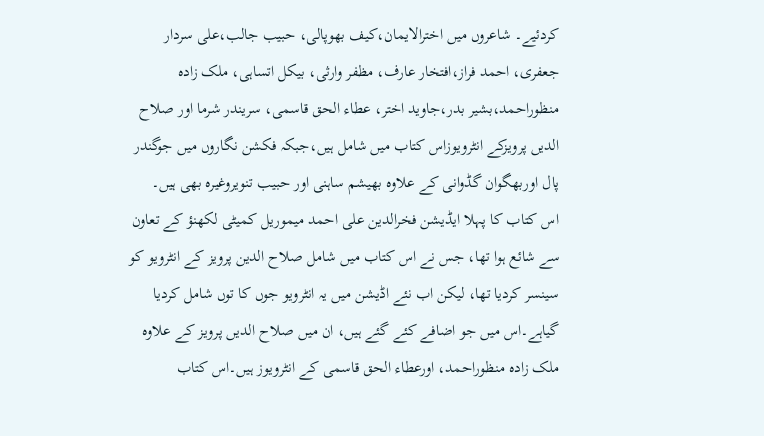کردئیے۔ شاعروں میں اخترالایمان،کیف بھوپالی، حبیب جالب،علی سردار جعفری، احمد فراز،افتخار عارف، مظفر وارثی، بیکل اتساہی، ملک زادہ منظوراحمد،بشیر بدر،جاوید اختر، عطاء الحق قاسمی، سریندر شرما اور صلاح الدیں پرویزکے انٹرویوزاس کتاب میں شامل ہیں،جبکہ فکشن نگاروں میں جوگندر پال اوربھگوان گڈوانی کے علاوہ بھیشم ساہنی اور حبیب تنویروغیرہ بھی ہیں۔
اس کتاب کا پہلا ایڈیشن فخرالدین علی احمد میموریل کمیٹی لکھنؤ کے تعاون سے شائع ہوا تھا، جس نے اس کتاب میں شامل صلاح الدین پرویز کے انٹرویو کو سینسر کردیا تھا، لیکن اب نئے اڈیشن میں یہ انٹرویو جوں کا توں شامل کردیا گیاہے۔اس میں جو اضافے کئے گئے ہیں، ان میں صلاح الدیں پرویز کے علاوہ ملک زادہ منظوراحمد، اورعطاء الحق قاسمی کے انٹرویوز ہیں۔اس کتاب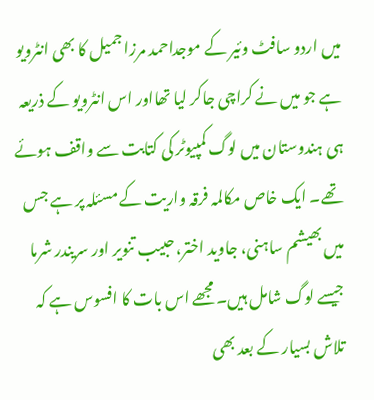میں اردو سافٹ وئیر کے موجداحمد مرزا جمیل کا بھی انٹرویو ہے جو میں نے کراچی جاکر لیا تھااور اس انٹرویو کے ذریعہ ہی ہندوستان میں لوگ کمپیوٹر کی کتابت سے واقف ہوئے تھے۔ ایک خاص مکالمہ فرقہ واریت کے مسئلہ پر ہے جس میں بھیشم ساہنی، جاوید اختر،حبیب تنویر اور سریندر شرما جیسے لوگ شامل ہیں۔ مجھے اس بات کا افسوس ہے کہ تلاش بسیار کے بعد بھی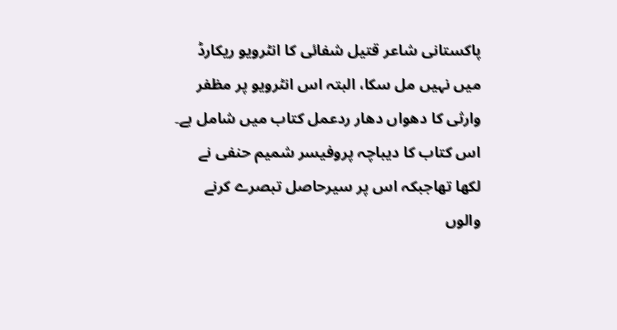پاکستانی شاعر قتیل شفائی کا انٹرویو ریکارڈ میں نہیں مل سکا، البتہ اس انٹرویو پر مظفر وارثی کا دھواں دھار ردعمل کتاب میں شامل ہے۔
اس کتاب کا دیباچہ پروفیسر شمیم حنفی نے لکھا تھاجبکہ اس پر سیرحاصل تبصرے کرنے والوں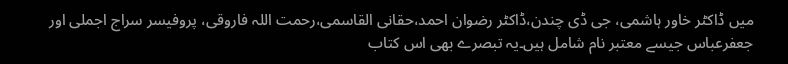میں ڈاکٹر خاور ہاشمی، جی ڈی چندن،ڈاکٹر رضوان احمد،حقانی القاسمی،رحمت اللہ فاروقی، پروفیسر سراج اجملی اور جعفرعباس جیسے معتبر نام شامل ہیں۔یہ تبصرے بھی اس کتاب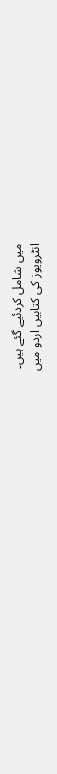میں شامل کردئیے گئے ہیں۔
انٹرویوز کی کتابیں اردو میں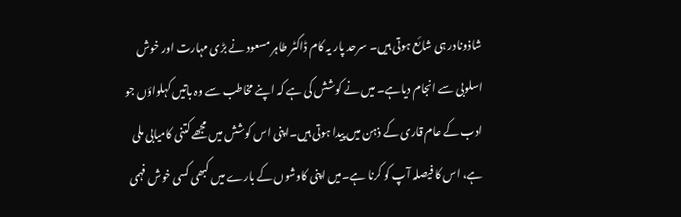شاذونادر ہی شائع ہوتی ہیں۔ سرحد پار یہ کام ڈاکٹر طاہر مسعود نے بڑی مہارت اور خوش اسلوبی سے انجام دیاہے۔ میں نے کوشش کی ہے کہ اپنے مخاطب سے وہ باتیں کہلواؤں جو ادب کے عام قاری کے ذہن میں پیدا ہوتی ہیں۔اپنی اس کوشش میں مجھے کتنی کامیابی ملی ہے، اس کا فیصلہ آپ کو کرنا ہے۔میں اپنی کاوشوں کے بارے میں کبھی کسی خوش فہمی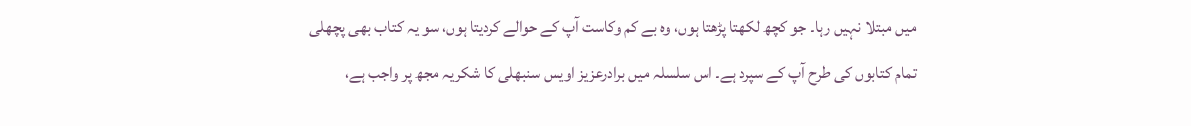میں مبتلا نہیں رہا۔ جو کچھ لکھتا پڑھتا ہوں، وہ بے کم وکاست آپ کے حوالے کردیتا ہوں، سو یہ کتاب بھی پچھلی تمام کتابوں کی طرح آپ کے سپرد ہے۔ اس سلسلہ میں برادرعزیز اویس سنبھلی کا شکریہ مجھ پر واجب ہے،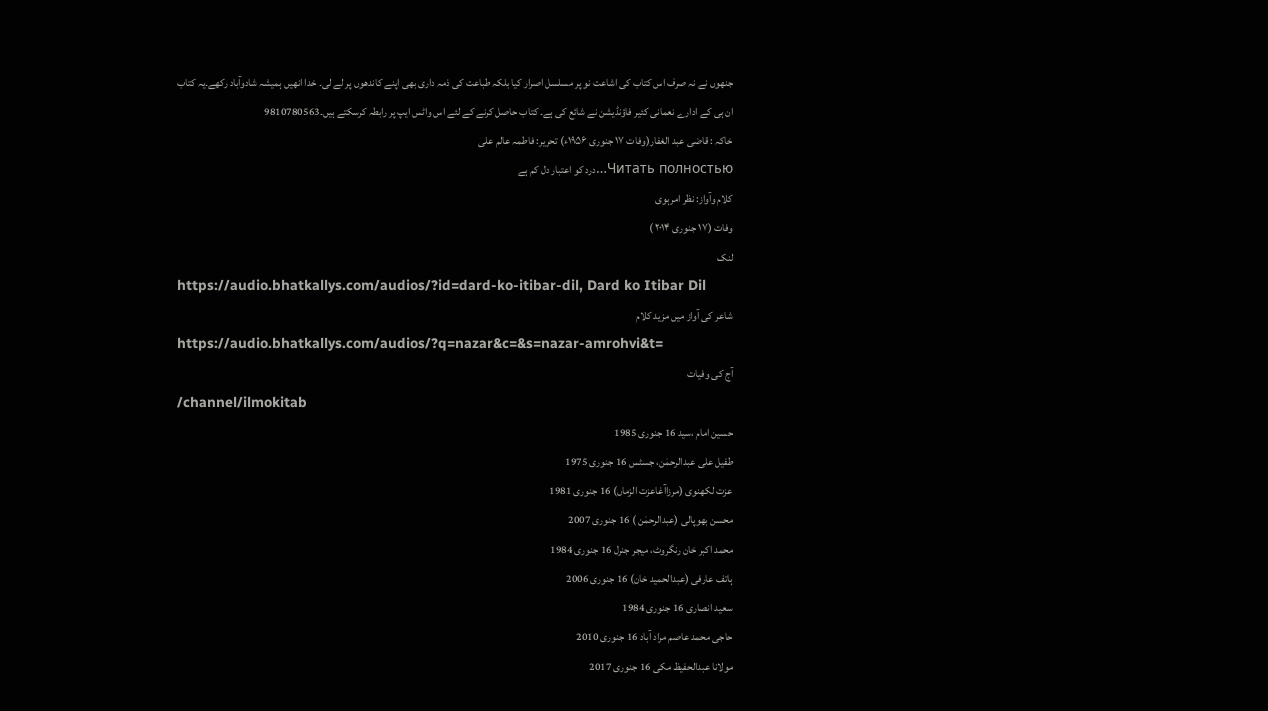جنھوں نے نہ صرف اس کتاب کی اشاعت نو پر مسلسل اصرار کیا بلکہ طباعت کی ذمہ داری بھی اپنے کاندھوں پر لے لی۔ خدا انھیں ہمیشہ شادوآباد رکھے۔یہ کتاب ان ہی کے ادارے نعمانی کئیر فاؤنڈیشن نے شائع کی ہے۔ کتاب حاصل کرنے کے لئے اس واٹس ایپ پر رابطہ کرسکتے ہیں۔9810780563
خاکہ : قاضی عبد الغفار(وفات ۱۷ جنوری ۱۹۵۶ء) تحریر: فاطمہ عالم علی
Читать полностью…درد کو اعتبار دل کم ہے
کلام وآواز: نظر امرہوی
وفات (۱۷ جنوری ۲۰۱۴ )
لنک
https://audio.bhatkallys.com/audios/?id=dard-ko-itibar-dil, Dard ko Itibar Dil
شاعر کی آواز میں مزید کلام
https://audio.bhatkallys.com/audios/?q=nazar&c=&s=nazar-amrohvi&t=
آج کی وفیات
/channel/ilmokitab
حسین امام ،سید 16 جنوری 1985
طفیل علی عبدالرحمٰن، جسٹس 16 جنوری 1975
عزت لکھنوی (مرزاآغاعزت الزماں) 16 جنوری 1981
محسن بھوپالی (عبدالرحمٰن ) 16 جنوری 2007
محمد اکبر خان رنگروٹ، میجر جنرل 16 جنوری 1984
ہاتف عارفی (عبدالحمید خان) 16 جنوری 2006
سعید انصاری 16 جنوری 1984
حاجی محمد عاصم مراد آباد 16 جنوری 2010
مولانا عبدالحفیظ مکی 16 جنوری 2017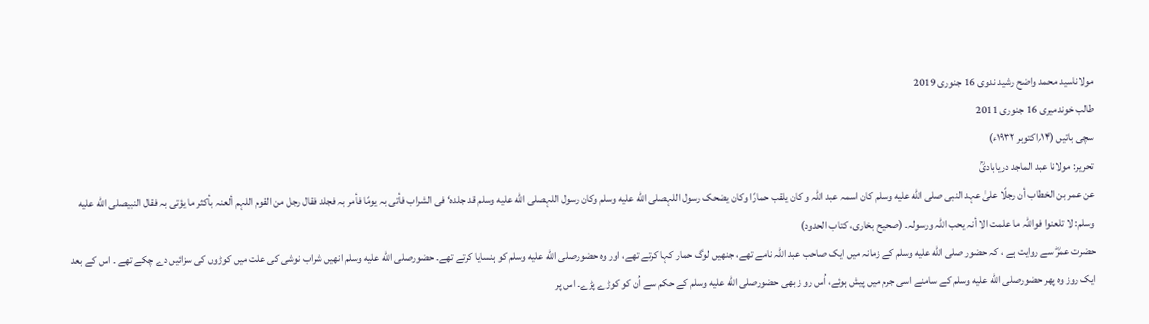مولاناسید محمد واضح رشید ندوی 16 جنوری 2019
طالب خوندمیری 16 جنوری 2011
سچی باتیں (۱۴؍اکتوبر ۱۹۳۲ء)
تحریر: مولانا عبد الماجد دریابادیؒ
عن عمر بن الخطاب أن رجلًا علیٰ عہد النبی صلى الله عليه وسلم کان اسمہ عبد اللہ و کان یلقب حمارًا وکان یضحک رسول اللہصلى الله عليه وسلم وکان رسول اللہصلى الله عليه وسلم قد جلدہ‘ فی الشراب فأتی بہ یومًا فأمر بہ فجلد فقال رجل من القوم اللہم ألعنہ بأکثر ما یؤتی بہ فقال النبیصلى الله عليه وسلم: لا تلعنوا فواللہ ما علمت الا أنہ یحب اللہ ورسولہ۔ (صحیح بخاری، کتاب الحدود)
حضرت عمرؓ سے روایت ہے ، کہ حضور صلى الله عليه وسلم کے زمانہ میں ایک صاحب عبد اللہ نامے تھے، جنھیں لوگ حمار کہا کرتے تھے، اور وہ حضورصلى الله عليه وسلم کو ہنسایا کرتے تھے۔ حضورصلى الله عليه وسلم انھیں شراب نوشی کی علت میں کوڑوں کی سزائیں دے چکے تھے ۔ اس کے بعد ایک روز وہ پھر حضورصلى الله عليه وسلم کے سامنے اسی جرم میں پیش ہوئے، اُس رو ز بھی حضورصلى الله عليه وسلم کے حکم سے اُن کو کوڑے پڑے۔ اس پر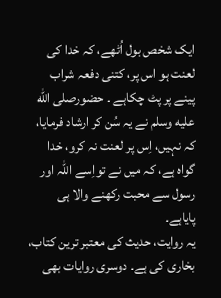ایک شخص بول اُٹھے، کہ خدا کی لعنت ہو اس پر، کتنی دفعہ شراب پینے پر پٹ چکاہے ۔ حضورصلى الله عليه وسلم نے یہ سُن کر ارشاد فرمایا، کہ نہیں، اِس پر لعنت نہ کرو، خدا گواہ ہے، کہ میں نے تواِسے اللہ اور رسول سے محبت رکھنے والا ہی پایاہے۔
یہ روایت، حدیث کی معتبر ترین کتاب، بخاری کی ہے۔ دوسری روایات بھی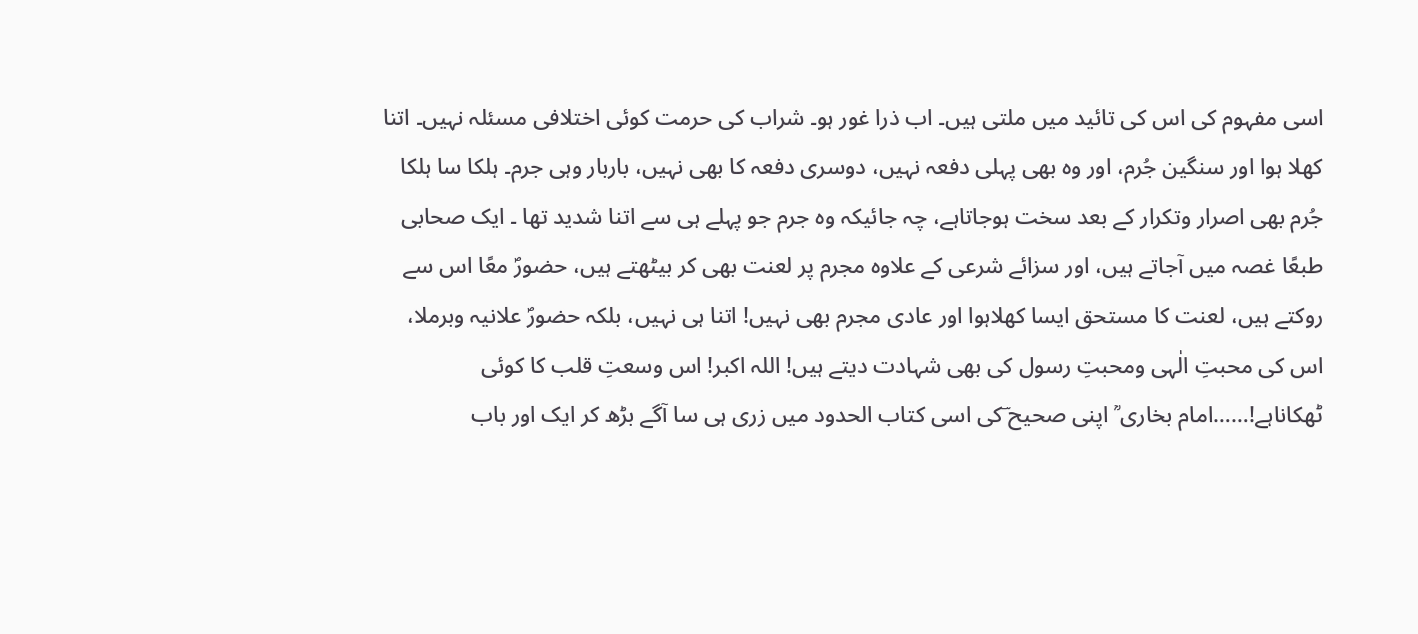اسی مفہوم کی اس کی تائید میں ملتی ہیں۔ اب ذرا غور ہو۔ شراب کی حرمت کوئی اختلافی مسئلہ نہیں۔ اتنا کھلا ہوا اور سنگین جُرم، اور وہ بھی پہلی دفعہ نہیں، دوسری دفعہ کا بھی نہیں، باربار وہی جرم۔ ہلکا سا ہلکا جُرم بھی اصرار وتکرار کے بعد سخت ہوجاتاہے، چہ جائیکہ وہ جرم جو پہلے ہی سے اتنا شدید تھا ۔ ایک صحابی طبعًا غصہ میں آجاتے ہیں، اور سزائے شرعی کے علاوہ مجرم پر لعنت بھی کر بیٹھتے ہیں، حضورؐ معًا اس سے روکتے ہیں، لعنت کا مستحق ایسا کھلاہوا اور عادی مجرم بھی نہیں! اتنا ہی نہیں، بلکہ حضورؐ علانیہ وبرملا، اس کی محبتِ الٰہی ومحبتِ رسول کی بھی شہادت دیتے ہیں! اللہ اکبر! اس وسعتِ قلب کا کوئی ٹھکاناہے!……امام بخاری ؒ اپنی صحیح ؔکی اسی کتاب الحدود میں زری ہی سا آگے بڑھ کر ایک اور باب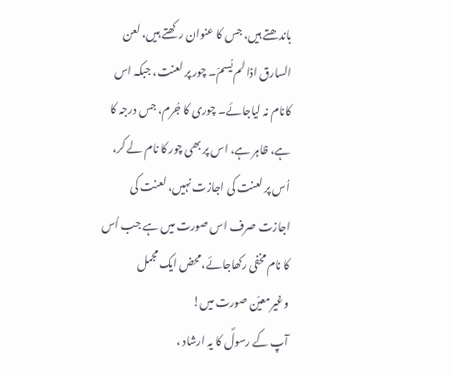باندھتے ہیں، جس کا عنوان رکھتے ہیں، لعن السارق اذا لم یُسمّ۔ چور پر لعنت، جبکہ اس کانام نہ لیاجائے۔ چوری کا جُرم، جس درجہ کا ہے، ظاہر ہے، اس پر بھی چور کا نام لے کر، اُس پر لعنت کی اجازت نہیں، لعنت کی اجازت صرف اس صورت میں ہے جب اُس کا نام مخفی رکھاجائے،محض ایک مجمل وغیرمعیّن صورت میں!
آپ کے رسولؐ کا یہ ارشاد ،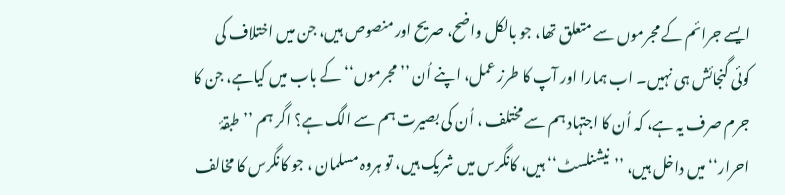ایسے جرائم کے مجرموں سے متعلق تھا، جو بالکل واضح، صریح اور منصوص ہیں، جن میں اختلاف کی کوئی گنجائش ہی نہیں۔ اب ہمارا اور آپ کا طرز عمل، اپنے اُن ’’مجرموں‘‘ کے باب میں کیاہے، جن کا جرم صرف یہ ہے، کہ اُن کا اجتہاد ہم سے مختلف ، اُن کی بصیرت ہم سے الگ ہے؟ اگر ہم ’’طبقۂ احرار‘‘ میں داخل ہیں، ’’نیشنلسٹ‘‘ ہیں، کانگرس میں شریک ہیں، تو ہروہ مسلمان ، جو کانگرس کا مخالف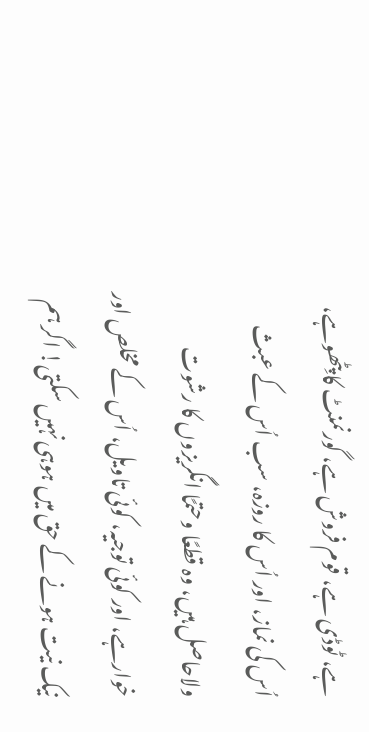ہے، ٹوڈی ہے، قوم فروش ہے، گورنمنٹ کا پِٹھوہے، اُس کی نماز، اور اُس کا روزہ، سب اُس کے عبث ولاحاصل ہیں، وہ قطعًا وحتمًا انگریزوں کا رشوت خوارہے، اور کوئی توجیہ، کوئی تاویل، اُس کے مخلص اور نیک نیت ہونے کے حق میں ہوہی نہیں سکتی! اگر ہم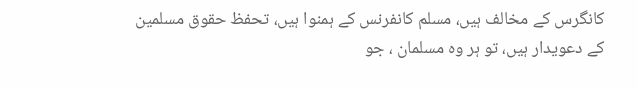کانگرس کے مخالف ہیں، مسلم کانفرنس کے ہمنوا ہیں، تحفظ حقوق مسلمین کے دعویدار ہیں، تو ہر وہ مسلمان ، جو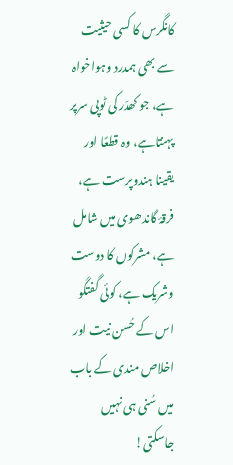کانگرس کا کسی حیثیت سے بھی ہمدرد وہواخواہ ہے، جو کھدّر کی ٹوپی سرپر پہنتاہے، وہ قطعًا اور یقینا ہندوپرست ہے، فرقۂ گاندھوی میں شامل ہے، مشرکوں کا دوست وشریک ہے، کوئی گفتگو اس کے حُسن نیت اور اخلاص مندی کے باب میں سُنی ہی نہیں جاسکتی!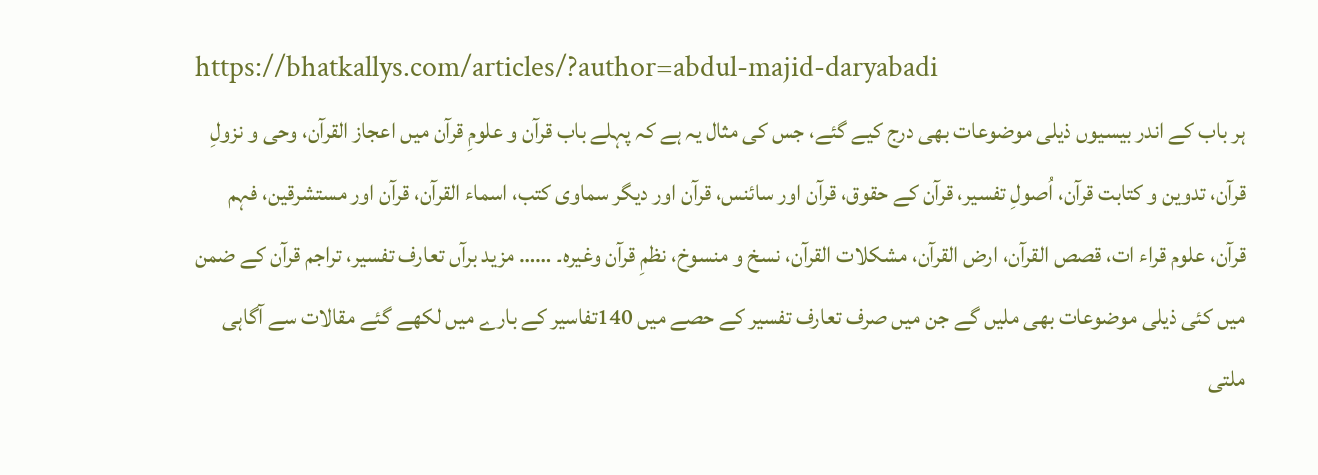https://bhatkallys.com/articles/?author=abdul-majid-daryabadi
ہر باب کے اندر بیسیوں ذیلی موضوعات بھی درج کیے گئے، جس کی مثال یہ ہے کہ پہلے باب قرآن و علومِ قرآن میں اعجاز القرآن، وحی و نزولِ قرآن، تدوین و کتابت قرآن، اُصولِ تفسیر، قرآن کے حقوق، قرآن اور سائنس، قرآن اور دیگر سماوی کتب، اسماء القرآن، قرآن اور مستشرقین، فہم قرآن، علوم قراء ات، قصص القرآن، ارض القرآن، مشکلات القرآن، نسخ و منسوخ، نظمِ قرآن وغیرہ۔ …… مزید برآں تعارف تفسیر، تراجم قرآن کے ضمن میں کئی ذیلی موضوعات بھی ملیں گے جن میں صرف تعارف تفسیر کے حصے میں 140تفاسیر کے بارے میں لکھے گئے مقالات سے آگاہی ملتی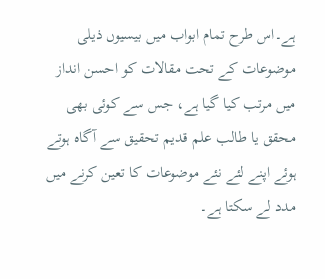ہے۔اس طرح تمام ابواب میں بیسیوں ذیلی موضوعات کے تحت مقالات کو احسن انداز میں مرتب کیا گیا ہے، جس سے کوئی بھی محقق یا طالب علم قدیم تحقیق سے آگاہ ہوتے ہوئے اپنے لئے نئے موضوعات کا تعین کرنے میں مدد لے سکتا ہے۔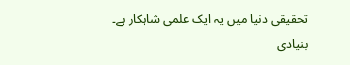تحقیقی دنیا میں یہ ایک علمی شاہکار ہے۔ بنیادی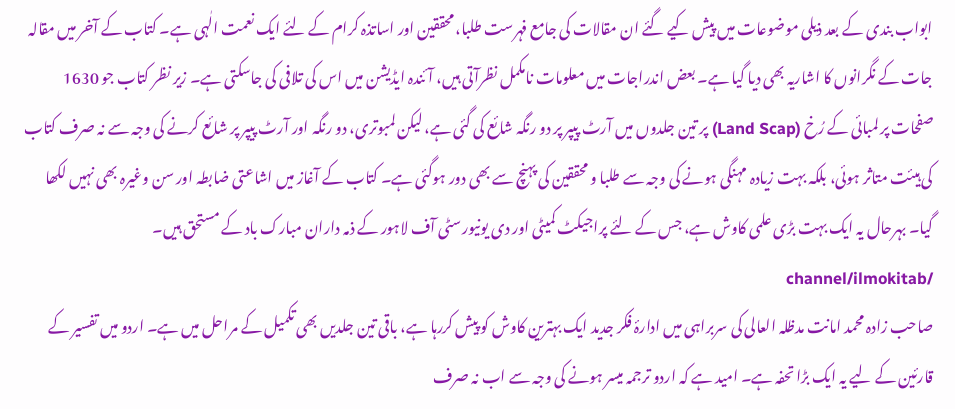ابواب بندی کے بعد ذیلی موضوعات میں پیش کیے گئے ان مقالات کی جامع فہرست طلبا، محققین اور اساتذہ کرام کے لئے ایک نعمت الٰہی ہے۔ کتاب کے آخر میں مقالہ جات کے نگرانوں کا اشاریہ بھی دیا گیا ہے۔ بعض اندراجات میں معلومات نامکمل نظرآتی ہیں، آئندہ ایڈیشن میں اس کی تلافی کی جاسکتی ہے۔ زیر نظر کتاب جو 1630 صفحات پر لمبائی کے رُخ (Land Scap) پر تین جلدوں میں آرٹ پیپر پر دو رنگہ شائع کی گئی ہے، لیکن لمبوتری، دو رنگہ اور آرٹ پیپر پر شائع کرنے کی وجہ سے نہ صرف کتاب کی ہیئت متاثر ہوئی، بلکہ بہت زیادہ مہنگی ہونے کی وجہ سے طلبا و محققین کی پہنچ سے بھی دور ہوگئی ہے۔ کتاب کے آغاز میں اشاعتی ضابطہ اور سن وغیرہ بھی نہیں لکھا گیا۔ بہرحال یہ ایک بہت بڑی علمی کاوش ہے، جس کے لئے پراجیکٹ کمیٹی اور دی یونیورسٹی آف لاہور کے ذمہ داران مبارک باد کے مستحق ہیں۔ /channel/ilmokitab
صاحب زادہ محمد امانت مدظلہ العالی کی سربراہی میں ادارۂ فکر جدید ایک بہترین کاوش کو پیش کررہا ہے، باقی تین جلدیں بھی تکمیل کے مراحل میں ہے۔ اردو میں تفسیر کے قارئین کے لیے یہ ایک بڑا تحفہ ہے۔ امید ہے کہ اردو ترجمہ میسر ہونے کی وجہ سے اب نہ صرف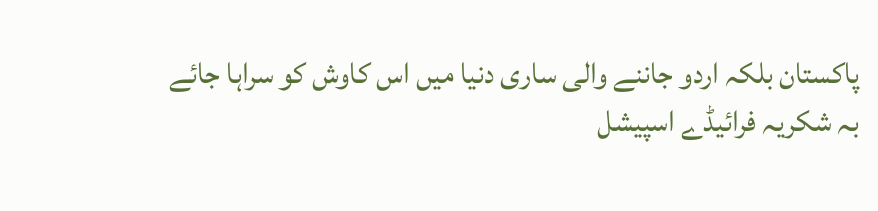پاکستان بلکہ اردو جاننے والی ساری دنیا میں اس کاوش کو سراہا جائے
بہ شکریہ فرائیڈے اسپیشل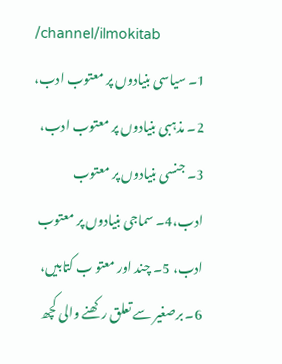/channel/ilmokitab
1۔ سیاسی بنیادوں پر معتوب ادب، 2۔ مذہبی بنیادوں پر معتوب ادب، 3۔ جنسی بنیادوں پر معتوب ادب،4۔ سماجی بنیادوں پر معتوب ادب، 5۔ چند اور معتو ب کتابیں، 6۔ برصغیر سے تعلق رکھنے والی کچھ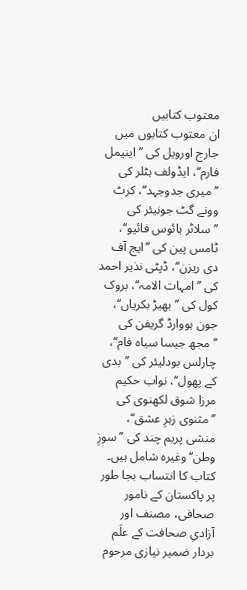معتوب کتابیں
ان معتوب کتابوں میں جارج اورویل کی ’’اینیمل فارم‘‘، ایڈولف ہٹلر کی ’’میری جدوجہد‘‘، کرٹ وونے گٹ جونیئر کی ’’سلاٹر ہائوس فائیو‘‘، ٹامس پین کی ’’ایج آف دی ریزن‘‘، ڈپٹی نذیر احمد کی ’’امہات الامہ‘‘، بروک کول کی ’’بھیڑ بکریاں‘‘، جون ہووارڈ گریفن کی ’’مجھ جیسا سیاہ فام‘‘، چارلس بودلیئر کی ’’بدی کے پھول‘‘، نواب حکیم مرزا شوق لکھنوی کی ’’مثنوی زہرِ عشق‘‘، منشی پریم چند کی ’’سوزِ وطن‘‘ وغیرہ شامل ہیں۔
کتاب کا انتساب بجا طور پر پاکستان کے نامور صحافی، مصنف اور آزادیِ صحافت کے علَم بردار ضمیر نیازی مرحوم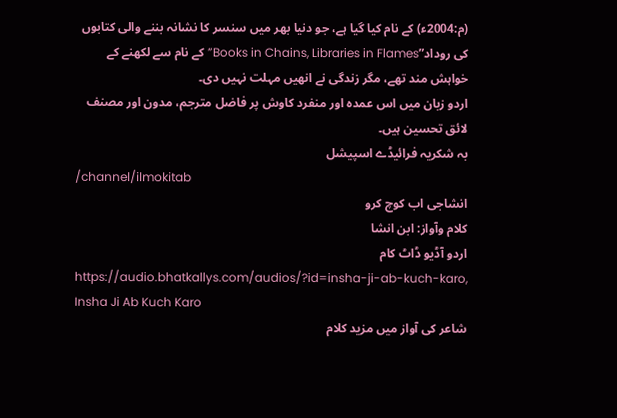(م:2004ء) کے نام کیا گیا ہے، جو دنیا بھر میں سنسر کا نشانہ بننے والی کتابوں کی روداد”Books in Chains, Libraries in Flames”کے نام سے لکھنے کے خواہش مند تھے، مگر زندگی نے انھیں مہلت نہیں دی۔
اردو زبان میں اس عمدہ اور منفرد کاوش پر فاضل مترجم، مدون اور مصنف لائق تحسین ہیں۔
بہ شکریہ فرائیڈے اسپیشل
/channel/ilmokitab
انشاجی اب کوچ کرو
کلام وآواز: ابن انشا
اردو آڈیو ڈاٹ کام
https://audio.bhatkallys.com/audios/?id=insha-ji-ab-kuch-karo, Insha Ji Ab Kuch Karo
شاعر کی آواز میں مزید کلام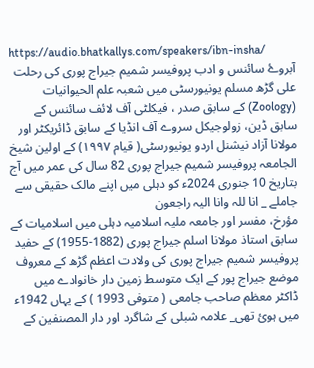https://audio.bhatkallys.com/speakers/ibn-insha/
آبروۓ سائنس و ادب پروفیسر شمیم جیراج پوری کی رحلت
علی گڑھ مسلم یونیورسٹی میں شعبہ علم الحیوانیات (Zoology) کے سابق صدر ، فیکلٹی آف لائف سائنس کے سابق ڈین، زولوجیکل سروے آف انڈیا کے سابق ڈائریکٹر اور مولانا آزاد نیشنل اردو یونیورسٹی( قیام ١٩٩٧) کے اولین شیخ الجامعہ پروفیسر شمیم جیراج پوری 82 سال کی عمر میں آج بتاریخ 10 جنوری 2024ء کو دہلی میں اپنے مالک حقیقی سے جاملے _ انا للہ وانا الیہ راجعون
مؤرخ، مفسر اور جامعہ ملیہ اسلامیہ دہلی میں اسلامیات کے سابق استاذ مولانا اسلم جیراج پوری (1882-1955) کے حفید پروفیسر شمیم جیراج پوری کی ولادت اعظم گڑھ کے معروف موضع جیراج پور کے ایک متوسط زمین دار خانوادے میں ڈاکٹر معظم صاحب جامعی ( متوفی 1993 ) کے یہاں 1942ء میں ہوئ تھی_ علامہ شبلی کے شاگرد اور دار المصنفین کے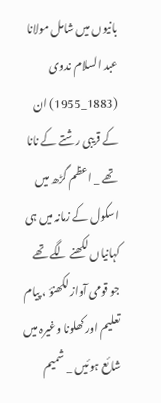بانیوں میں شامل مولانا عبد السلام ندوی (1883_1955) ان کے قریبی رشتے کے نانا تھے _ اعظم گڑھ میں اسکول کے زمانہ میں ہی کہانیاں لکھنے لگے تھے جو قومی آواز لکھنؤ ، پیام تعلیم اور کھلونا وغیرہ میں شائع ہوئیں _ شمیم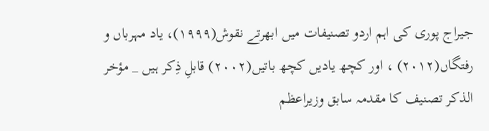جیراج پوری کی اہم اردو تصنیفات میں ابھرتے نقوش(١٩٩٩)، یاد مہرباں و رفتگاں(٢٠١٢) ، اور کچھ یادیں کچھ باتیں(٢٠٠٢) قابلِ ذِکر ہیں _ مؤخر الذکر تصنیف کا مقدمہ سابق وزیراعظم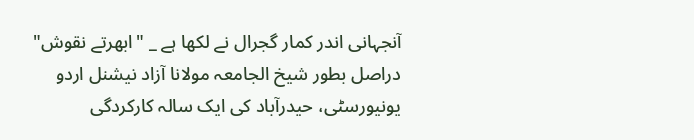آنجہانی اندر کمار گجرال نے لکھا ہے _ "ابھرتے نقوش" دراصل بطور شیخ الجامعہ مولانا آزاد نیشنل اردو یونیورسٹی، حیدرآباد کی ایک سالہ کارکردگی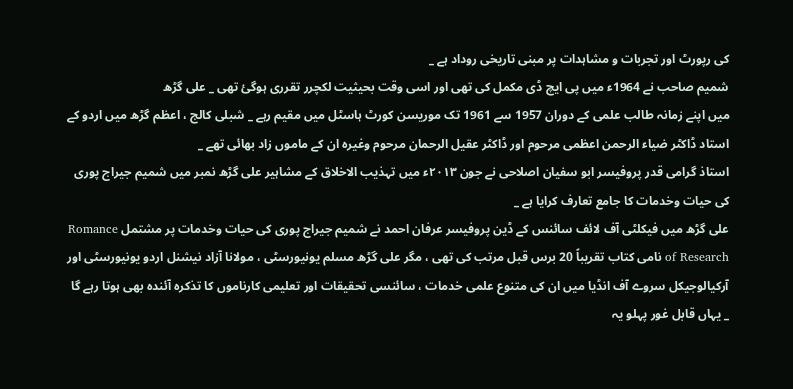کی رپورٹ اور تجربات و مشاہدات پر مبنی تاریخی روداد ہے _
شمیم صاحب نے 1964ء میں پی ایچ ڈی مکمل کی تھی اور اسی وقت بحیثیت لکچرر تقرری ہوگئ تھی _ علی گڑھ
میں اپنے زمانہ طالب علمی کے دوران 1957 سے 1961 تک موریسن کورٹ ہاسٹل میں مقیم رہے _ شبلی کالج ، اعظم گڑھ میں اردو کے استاد ڈاکٹر ضیاء الرحمن اعظمی مرحوم اور ڈاکٹر عقیل الرحمان مرحوم وغیرہ ان کے ماموں زاد بھائی تھے _
استاذ گرامی قدر پروفیسر ابو سفیان اصلاحی نے جون ٢٠١٣ء میں تہذیب الاخلاق کے مشاہیر علی گڑھ نمبر میں شمیم جیراج پوری کی حیات وخدمات کا جامع تعارف کرایا ہے _
علی گڑھ میں فیکلٹی آف لائف سائنس کے ڈین پروفیسر عرفان احمد نے شمیم جیراج پوری کی حیات وخدمات پر مشتمل Romance of Research نامی کتاب تقریباً 20 برس قبل مرتب کی تھی ، مگر علی گڑھ مسلم یونیورسٹی ، مولانا آزاد نیشنل اردو یونیورسٹی اور آرکیالوجیکل سروے آف انڈیا میں ان کی متنوع علمی خدمات ، سائنسی تحقیقات اور تعلیمی کارناموں کا تذکرہ آئندہ بھی ہوتا رہے گا _ یہاں قابل غور پہلو یہ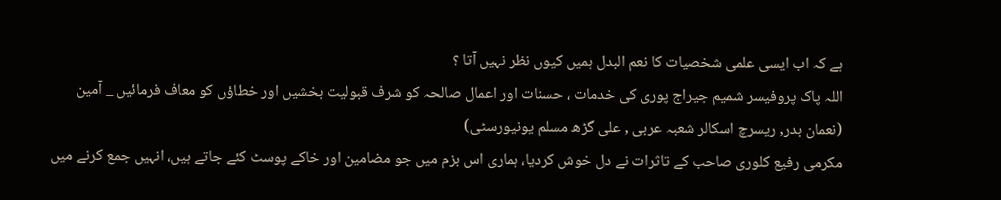ہے کہ اب ایسی علمی شخصیات کا نعم البدل ہمیں کیوں نظر نہیں آتا ؟
اللہ پاک پروفیسر شمیم جیراج پوری کی خدمات ، حسنات اور اعمال صالحہ کو شرف قبولیت بخشیں اور خطاؤں کو معاف فرمائیں _ آمین
(نعمان بدر, ریسرچ اسکالر شعبہ عربی , علی گڑھ مسلم یونیورسٹی)
مکرمی رفیع کلوری صاحب کے تاثرات نے دل خوش کردیا، ہماری اس بزم میں جو مضامین اور خاکے پوسٹ کئے جاتے ہیں، انہیں جمع کرنے میں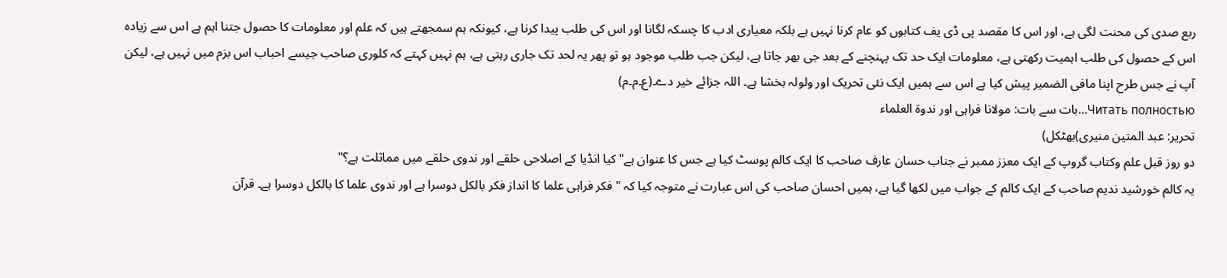ربع صدی کی محنت لگی ہے، اور اس کا مقصد پی ڈی یف کتابوں کو عام کرنا نہیں ہے بلکہ معیاری ادب کا چسکہ لگانا اور اس کی طلب پیدا کرنا ہے، کیونکہ ہم سمجھتے ہیں کہ علم اور معلومات کا حصول جتنا اہم ہے اس سے زیادہ اس کے حصول کی طلب اہمیت رکھتی ہے، معلومات ایک حد تک پہنچنے کے بعد جی بھر جاتا ہے، لیکن جب طلب موجود ہو تو پھر یہ لحد تک جاری رہتی ہے، ہم نہیں کہتے کہ کلوری صاحب جیسے احباب اس بزم میں نہیں ہے، لیکن آپ نے جس طرح اپنا مافی الضمیر پیش کیا ہے اس سے ہمیں ایک نئی تحریک اور ولولہ بخشا ہے۔ اللہ جزائے خیر دے۔(ع۔م۔م)
Читать полностью…بات سے بات: مولانا فراہی اور ندوۃ العلماء
تحریر: عبد المتین منیری)بھٹکل)
دو روز قبل علم وکتاب گروپ کے ایک معزز ممبر نے جناب حسان عارف صاحب کا ایک کالم پوسٹ کیا ہے جس کا عنوان ہے"کیا انڈیا کے اصلاحی حلقے اور ندوی حلقے میں مماثلت ہے؟"
یہ کالم خورشید ندیم صاحب کے ایک کالم کے جواب میں لکھا گیا ہے، ہمیں احسان صاحب کی اس عبارت نے متوجہ کیا کہ " فکر فراہی علما کا انداز فکر بالکل دوسرا ہے اور ندوی علما کا بالکل دوسرا ہے۔ قرآن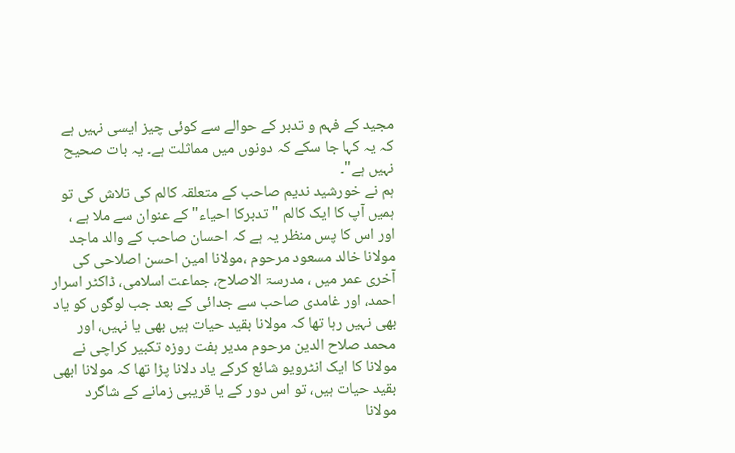مجید کے فہم و تدبر کے حوالے سے کوئی چیز ایسی نہیں ہے کہ یہ کہا جا سکے کہ دونوں میں مماثلت ہے۔ یہ بات صحیح نہیں ہے"۔
ہم نے خورشید ندیم صاحب کے متعلقہ کالم کی تلاش کی تو ہمیں آپ کا ایک کالم "تدبرکا احیاء" کے عنوان سے ملا ہے ، اور اس کا پس منظر یہ ہے کہ احسان صاحب کے والد ماجد مولانا خالد مسعود مرحوم ،مولانا امین احسن اصلاحی کی آخری عمر میں ، مدرسۃ الاصلاح، جماعت اسلامی، ڈاکٹر اسرار احمد، اور غامدی صاحب سے جدائی کے بعد جب لوگوں کو یاد بھی نہیں رہا تھا کہ مولانا بقید حیات ہیں بھی یا نہیں، اور محمد صلاح الدین مرحوم مدیر ہفت روزہ تکبیر کراچی نے مولانا کا ایک انٹرویو شائع کرکے یاد دلانا پڑا تھا کہ مولانا ابھی بقید حیات ہیں، تو اس دور کے یا قریبی زمانے کے شاگرد مولانا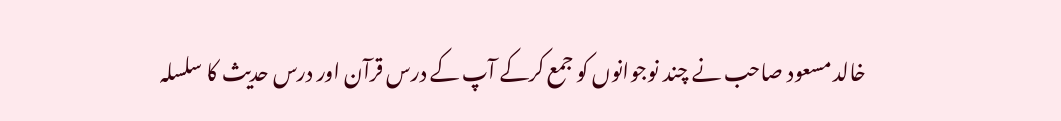خالد مسعود صاحب نے چند نوجوانوں کو جمع کرکے آپ کے درس قرآن اور درس حدیث کا سلسلہ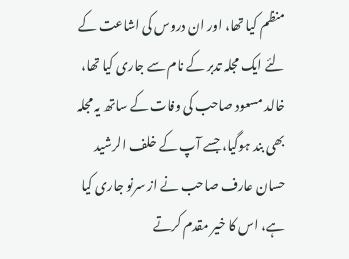منظم کیا تھا، اور ان دروس کی اشاعت کے لئے ایک مجلہ تدبر کے نام سے جاری کیا تھا، خالد مسعود صاحب کی وفات کے ساتھ یہ مجلہ بھی بند ہوگیا، جسے آپ کے خلف الرشید حسان عارف صاحب نے از سرنو جاری کیا ہے، اس کا خیر مقدم کرتے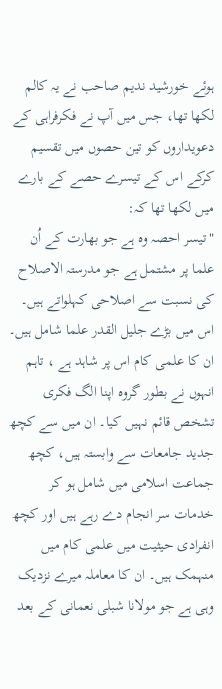ہوئے خورشید ندیم صاحب نے یہ کالم لکھا تھا، جس میں آپ نے فکرفراہی کے دعویداروں کو تین حصوں میں تقسیم کرکے اس کے تیسرے حصے کے بارے میں لکھا تھا کہ:
"تیسر احصہ وہ ہے جو بھارت کے اُن علما پر مشتمل ہے جو مدرستہ الاصلاح کی نسبت سے اصلاحی کہلواتے ہیں۔ اس میں بڑے جلیل القدر علما شامل ہیں۔ ان کا علمی کام اس پر شاہد ہے ، تاہم انہوں نے بطور گروہ اپنا الگ فکری تشخص قائم نہیں کیا۔ ان میں سے کچھ جدید جامعات سے وابستہ ہیں، کچھ جماعت اسلامی میں شامل ہو کر
خدمات سر انجام دے رہے ہیں اور کچھ انفرادی حیثیت میں علمی کام میں منہمک ہیں۔ ان کا معاملہ میرے نزدیک وہی ہے جو مولانا شبلی نعمانی کے بعد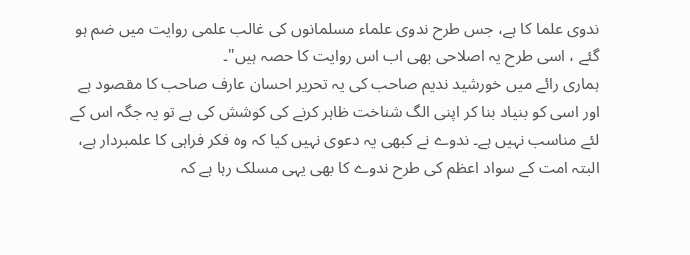ندوی علما کا ہے، جس طرح ندوی علماء مسلمانوں کی غالب علمی روایت میں ضم ہو گئے ، اسی طرح یہ اصلاحی بھی اب اس روایت کا حصہ ہیں"۔
ہماری رائے میں خورشید ندیم صاحب کی یہ تحریر احسان عارف صاحب کا مقصود ہے اور اسی کو بنیاد بنا کر اپنی الگ شناخت ظاہر کرنے کی کوشش کی ہے تو یہ جگہ اس کے لئے مناسب نہیں ہے۔ ندوے نے کبھی یہ دعوی نہیں کیا کہ وہ فکر فراہی کا علمبردار ہے، البتہ امت کے سواد اعظم کی طرح ندوے کا بھی یہی مسلک رہا ہے کہ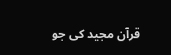قرآن مجید کی جو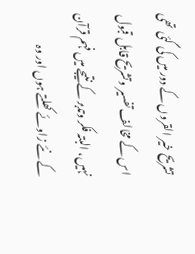تشریح خیر القروں کے دور میں کی گئی تھی اس کے مخالف تفسیر وتشریح قابل قبول نہیں، البتہ فکر وتدبر کے نتیجے میں فہم قرآن کے نئے زاوئے کھلتے ہوں اور وہ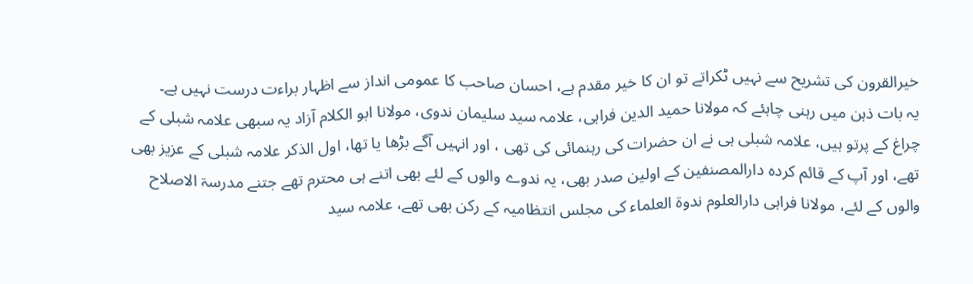خیرالقرون کی تشریح سے نہیں ٹکراتے تو ان کا خیر مقدم ہے، احسان صاحب کا عمومی انداز سے اظہار براءت درست نہیں ہے۔
یہ بات ذہن میں رہنی چاہئے کہ مولانا حمید الدین فراہی، علامہ سید سلیمان ندوی، مولانا ابو الکلام آزاد یہ سبھی علامہ شبلی کے چراغ کے پرتو ہیں، علامہ شبلی ہی نے ان حضرات کی رہنمائی کی تھی ، اور انہیں آگے بڑھا یا تھا، اول الذکر علامہ شبلی کے عزیز بھی تھے، اور آپ کے قائم کردہ دارالمصنفین کے اولین صدر بھی، یہ ندوے والوں کے لئے بھی اتنے ہی محترم تھے جتنے مدرسۃ الاصلاح والوں کے لئے، مولانا فراہی دارالعلوم ندوۃ العلماء کی مجلس انتظامیہ کے رکن بھی تھے، علامہ سید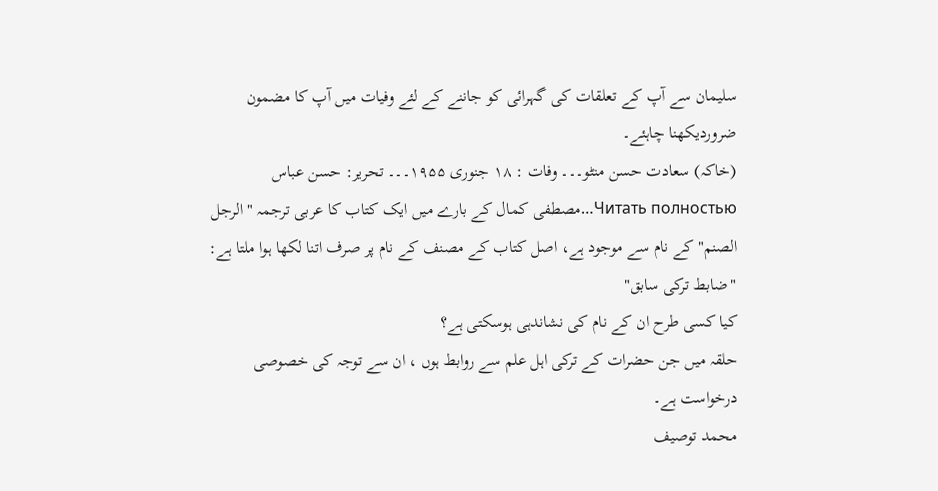سلیمان سے آپ کے تعلقات کی گہرائی کو جاننے کے لئے وفیات میں آپ کا مضمون ضروردیکھنا چاہئے۔
(خاکہ) سعادت حسن منٹو۔۔۔ وفات : ۱۸ جنوری ۱۹۵۵۔۔۔ تحریر: حسن عباس
Читать полностью…مصطفی کمال کے بارے میں ایک کتاب کا عربی ترجمہ "الرجل الصنم" کے نام سے موجود ہے، اصل کتاب کے مصنف کے نام پر صرف اتنا لکھا ہوا ملتا ہے: "ضابط ترکی سابق"
کیا کسی طرح ان کے نام کی نشاندہی ہوسکتی ہے؟
حلقہ میں جن حضرات کے ترکی اہل علم سے روابط ہوں ، ان سے توجہ کی خصوصی درخواست ہے۔
محمد توصیف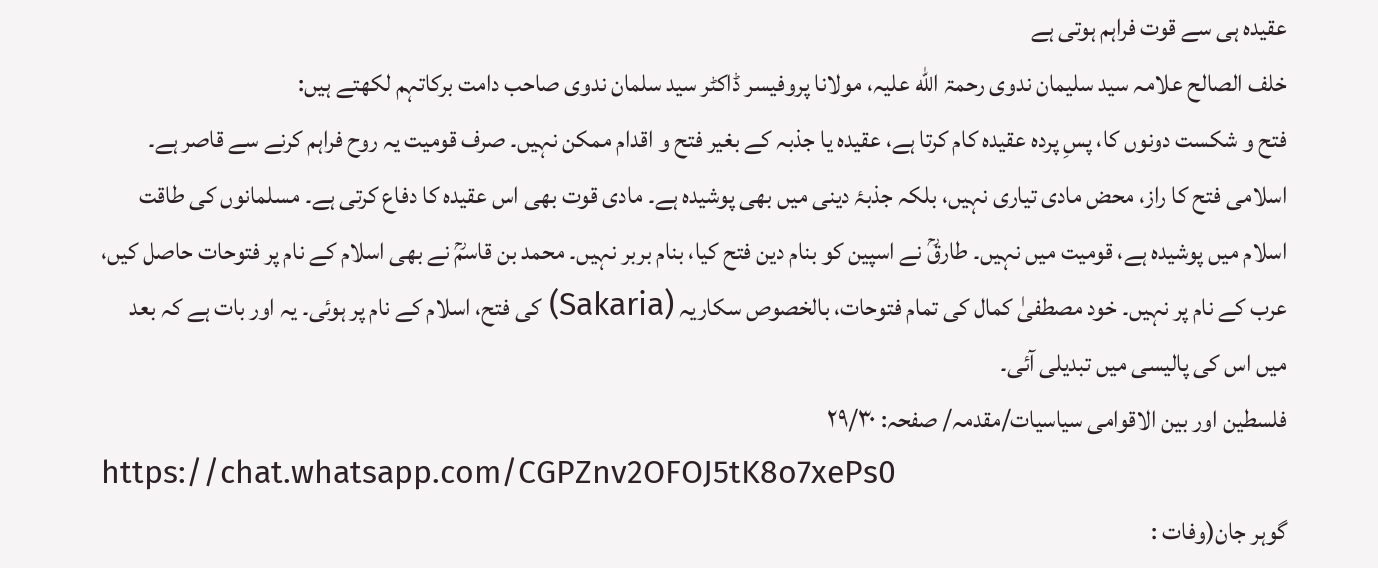عقیدہ ہی سے قوت فراہم ہوتی ہے
خلف الصالح علامہ سید سلیمان ندوی رحمۃ اللّٰه علیہ، مولانا پروفیسر ڈاکٹر سید سلمان ندوی صاحب دامت برکاتہم لکھتے ہیں:
فتح و شکست دونوں کا، پسِ پردہ عقیدہ کام کرتا ہے، عقیدہ یا جذبہ کے بغیر فتح و اقدام ممکن نہیں۔ صرف قومیت یہ روح فراہم کرنے سے قاصر ہے۔ اسلامی فتح کا راز، محض مادی تیاری نہیں، بلکہ جذبۂ دینی میں بھی پوشیدہ ہے۔ مادی قوت بھی اس عقیدہ کا دفاع کرتی ہے۔ مسلمانوں کی طاقت اسلام میں پوشیدہ ہے، قومیت میں نہیں۔ طارقؒ نے اسپین کو بنام دین فتح کیا، بنام بربر نہیں۔ محمد بن قاسمؒ نے بھی اسلام کے نام پر فتوحات حاصل کیں، عرب کے نام پر نہیں۔ خود مصطفیٰ کمال کی تمام فتوحات، بالخصوص سکاریہ (Sakaria) کی فتح، اسلام کے نام پر ہوئی۔ یہ اور بات ہے کہ بعد میں اس کی پالیسی میں تبدیلی آئی۔
فلسطین اور بین الاقوامی سیاسیات/مقدمہ/ صفحہ: ٢٩/٣٠
https://chat.whatsapp.com/CGPZnv2OFOJ5tK8o7xePs0
گوہر جان(وفات :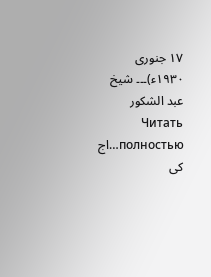۱۷ جنوری ۱۹۳۰ء)۔۔۔ شیخ عبد الشکور
Читать полностью…اج کی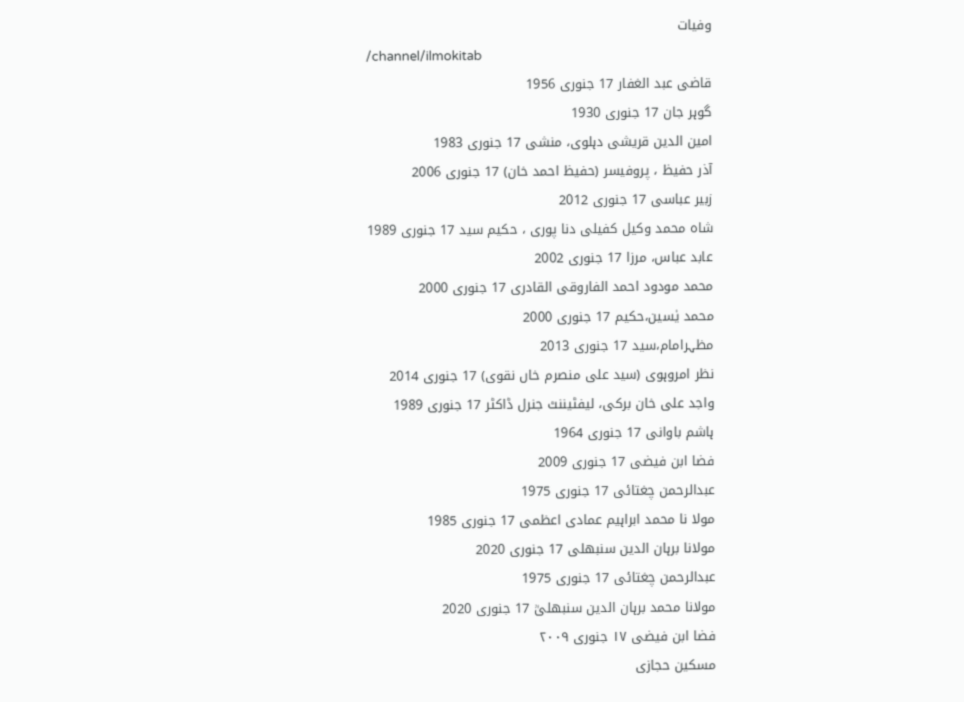وفیات
/channel/ilmokitab
قاضی عبد الغفار 17 جنوری 1956
گوہر جان 17 جنوری 1930
امین الدین قریشی دہلوی، منشی 17 جنوری 1983
آذر حفیظ ، پروفیسر (حفیظ احمد خان) 17 جنوری 2006
زبیر عباسی 17 جنوری 2012
شاہ محمد وکیل کفیلی دنا پوری ، حکیم سید 17 جنوری 1989
عابد عباس، مرزا 17 جنوری 2002
محمد مودود احمد الفاروقی القادری 17 جنوری 2000
محمد یٰسین،حکیم 17 جنوری 2000
مظہرامام،سید 17 جنوری 2013
نظر امروہوی (سید علی منصرم خاں نقوی) 17 جنوری 2014
واجد علی خان برکی، لیفٹیننٹ جنرل ڈاکٹر 17 جنوری 1989
ہاشم باوانی 17 جنوری 1964
فضا ابن فیضی 17 جنوری 2009
عبدالرحمن چغتائی 17 جنوری 1975
مولا نا محمد ابراہیم عمادی اعظمی 17 جنوری 1985
مولانا برہان الدین سنبھلی 17 جنوری 2020
عبدالرحمن چغتائی 17 جنوری 1975
مولانا محمد برہان الدین سنبھلیؒ 17 جنوری 2020
فضا ابن فیضی ۱۷ جنوری ۲۰۰۹
مسکین حجازی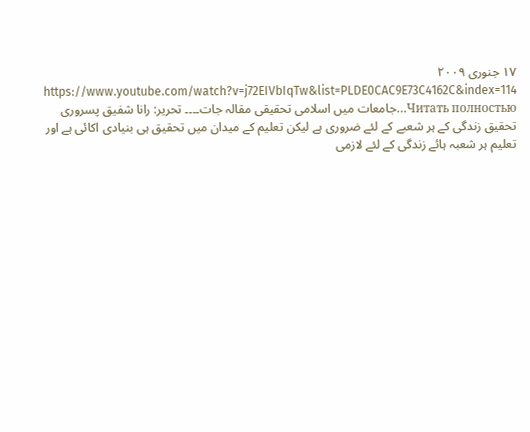۱۷ جنوری ۲۰۰۹
https://www.youtube.com/watch?v=j72EIVbIqTw&list=PLDE0CAC9E73C4162C&index=114
Читать полностью…جامعات میں اسلامی تحقیقی مقالہ جات۔۔۔۔ تحریر: رانا شفیق پسروری
تحقیق زندگی کے ہر شعبے کے لئے ضروری ہے لیکن تعلیم کے میدان میں تحقیق ہی بنیادی اکائی ہے اور تعلیم ہر شعبہ ہائے زندگی کے لئے لازمی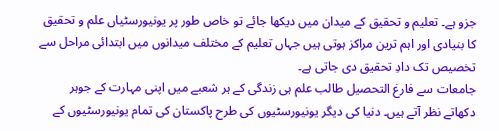جزو ہے۔ تعلیم و تحقیق کے میدان میں دیکھا جائے تو خاص طور پر یونیورسٹیاں علم و تحقیق کا بنیادی اور اہم ترین مراکز ہوتی ہیں جہاں تعلیم کے مختلف میدانوں میں ابتدائی مراحل سے تخصیص تک دادِ تحقیق دی جاتی ہے۔
جامعات سے فارغ التحصیل طالب علم ہی زندگی کے ہر شعبے میں اپنی مہارت کے جوہر دکھاتے نظر آتے ہیں۔ دنیا کی دیگر یونیورسٹیوں کی طرح پاکستان کی تمام یونیورسٹیوں کے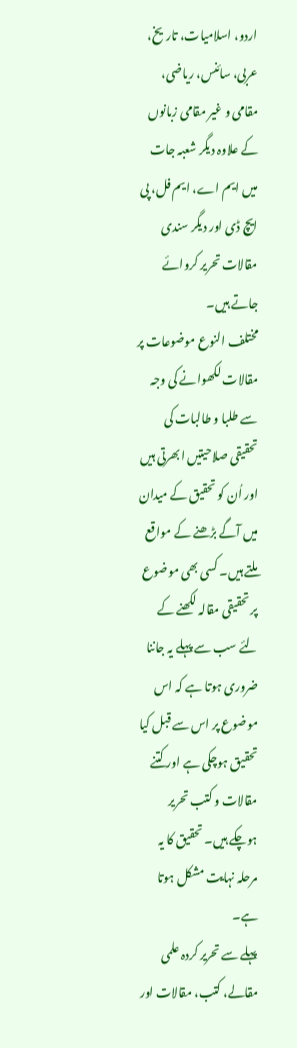اردو، اسلامیات، تاریخ، عربی، سائنس، ریاضی، مقامی و غیر مقامی زبانوں کے علاوہ دیگر شعبہ جات میں ایم اے، ایم فل، پی ایچ ڈی اور دیگر سندی مقالات تحریر کروائے جاتے ہیں۔
مختلف النوع موضوعات پر مقالات لکھوانے کی وجہ سے طلبا و طالبات کی تحقیقی صلاحیتیں ابھرتی ہیں اور اُن کو تحقیق کے میدان میں آگے بڑھنے کے مواقع ملتے ہیں۔ کسی بھی موضوع پر تحقیقی مقالہ لکھنے کے لئے سب سے پہلے یہ جاننا ضروری ہوتا ہے کہ اس موضوع پر اس سے قبل کیا تحقیق ہوچکی ہے اور کتنے مقالات و کتب تحریر ہوچکے ہیں۔ تحقیق کا یہ مرحلہ نہایت مشکل ہوتا ہے۔
پہلے سے تحریر کردہ علمی مقالے، کتب، مقالات اور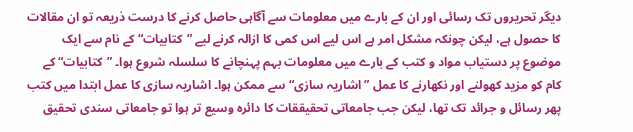دیگر تحریروں تک رسائی اور ان کے بارے میں معلومات سے آگاہی حاصل کرنے کا درست ذریعہ تو ان مقالات کا حصول ہے، لیکن چونکہ مشکل امر ہے اس لیے اس کمی کا ازالہ کرنے لیے ”کتابیات“ کے نام سے ایک موضوع پر دستیاب مواد و کتب کے بارے میں معلومات بہم پہنچانے کا سلسلہ شروع ہوا۔ ”کتابیات“ کے کام کو مزید کھولنے اور نکھارنے کا عمل ”اشاریہ سازی“ سے ممکن ہوا۔ اشاریہ سازی کا عمل ابتدا میں کتب پھر رسائل و جرائد تک تھا، لیکن جب جامعاتی تحقیققات کا دائرہ وسیع تر ہوا تو جامعاتی سندی تحقیق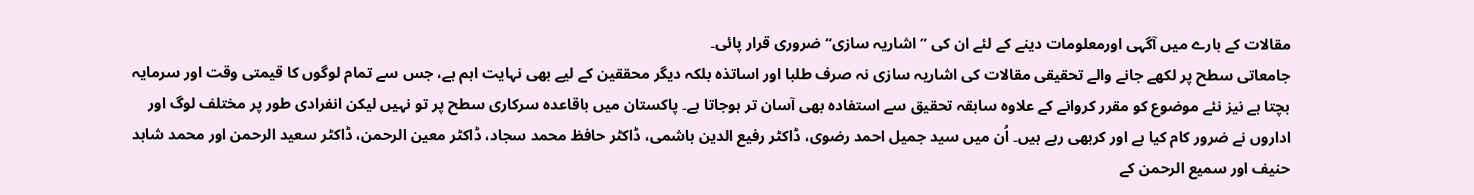مقالات کے بارے میں آگہی اورمعلومات دینے کے لئے ان کی ”اشاریہ سازی“ ضروری قرار پائی۔
جامعاتی سطح پر لکھے جانے والے تحقیقی مقالات کی اشاریہ سازی نہ صرف طلبا اور اساتذہ بلکہ دیگر محققین کے لیے بھی نہایت اہم ہے، جس سے تمام لوگوں کا قیمتی وقت اور سرمایہ بچتا ہے نیز نئے موضوع کو مقرر کروانے کے علاوہ سابقہ تحقیق سے استفادہ بھی آسان تر ہوجاتا ہے۔ پاکستان میں باقاعدہ سرکاری سطح پر تو نہیں لیکن انفرادی طور پر مختلف لوگ اور اداروں نے ضرور کام کیا ہے اور کربھی رہے ہیں۔ اُن میں سید جمیل احمد رضوی، ڈاکٹر رفیع الدین ہاشمی، ڈاکٹر حافظ محمد سجاد، ڈاکٹر معین الرحمن، ڈاکٹر سعید الرحمن اور محمد شاہد حنیف اور سمیع الرحمن کے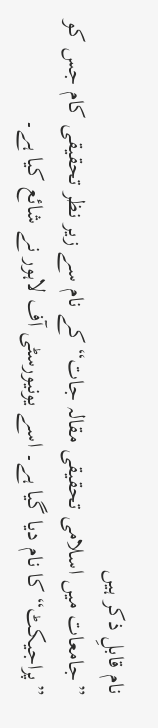نام قابلِ ذکر ہیں
”جامعات میں اسلامی تحقیقی مقالہ جات“ کے نام سے زیر نظر تحقیقی کام جس کو ”پراجیکٹ“ کا نام دیا گیا ہے۔ اسے یونیورسٹی آف لاہور نے شائع کیا ہے۔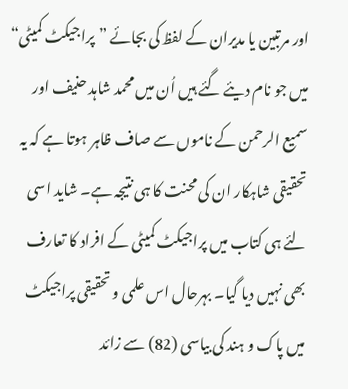اور مرتبین یا مدیران کے لفظ کی بجائے ”پراجیکٹ کمیٹی“ میں جو نام دیئے گئے ہیں اُن میں محمد شاہد حنیف اور سمیع الرحمن کے ناموں سے صاف ظاہر ہوتا ہے کہ یہ تحقیقی شاہکار ان کی محنت کا ہی نتیجہ ہے۔ شاید اسی لئے ہی کتاب میں پراجیکٹ کمیٹی کے افراد کا تعارف بھی نہیں دیا گیا۔ بہرحال اس علمی و تحقیقی پراجیکٹ میں پاک و ہند کی بیاسی (82) سے زائد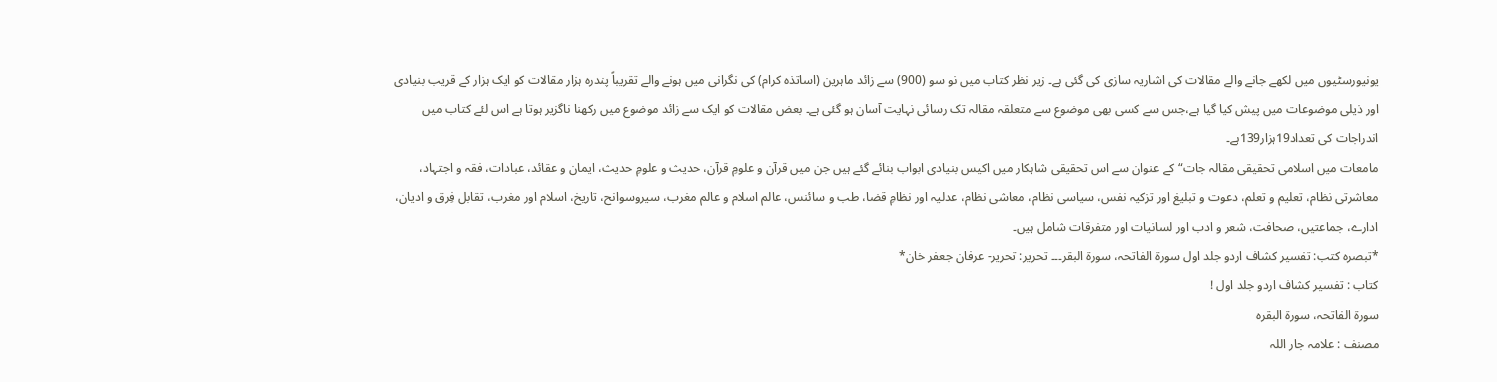یونیورسٹیوں میں لکھے جانے والے مقالات کی اشاریہ سازی کی گئی ہے۔ زیر نظر کتاب میں نو سو (900) سے زائد ماہرین (اساتذہ کرام) کی نگرانی میں ہونے والے تقریباً پندرہ ہزار مقالات کو ایک ہزار کے قریب بنیادی اور ذیلی موضوعات میں پیش کیا گیا ہے،جس سے کسی بھی موضوع سے متعلقہ مقالہ تک رسائی نہایت آسان ہو گئی ہے۔ بعض مقالات کو ایک سے زائد موضوع میں رکھنا ناگزیر ہوتا ہے اس لئے کتاب میں اندراجات کی تعداد19ہزار139ہے۔
مامعات میں اسلامی تحقیقی مقالہ جات“ کے عنوان سے اس تحقیقی شاہکار میں اکیس بنیادی ابواب بنائے گئے ہیں جن میں قرآن و علومِ قرآن، حدیث و علومِ حدیث، ایمان و عقائد، عبادات، فقہ و اجتہاد، معاشرتی نظام، تعلیم و تعلم، دعوت و تبلیغ اور تزکیہ نفس، سیاسی نظام، معاشی نظام، عدلیہ اور نظامِ قضا، طب و سائنس، عالم اسلام و عالم مغرب، سیروسوانح، تاریخ، اسلام اور مغرب، تقابل فِرق و ادیان، ادارے، جماعتیں، صحافت، شعر و ادب اور لسانیات اور متفرقات شامل ہیں۔
*تبصرہ کتب: تفسیر کشاف اردو جلد اول سورۃ الفاتحہ، سورۃ البقر۔۔۔ تحریر: تحریر- عرفان جعفر خان*
کتاب : تفسیر کشاف اردو جلد اول !
سورة الفاتحہ، سورة البقره
مصنف : علامہ جار اللہ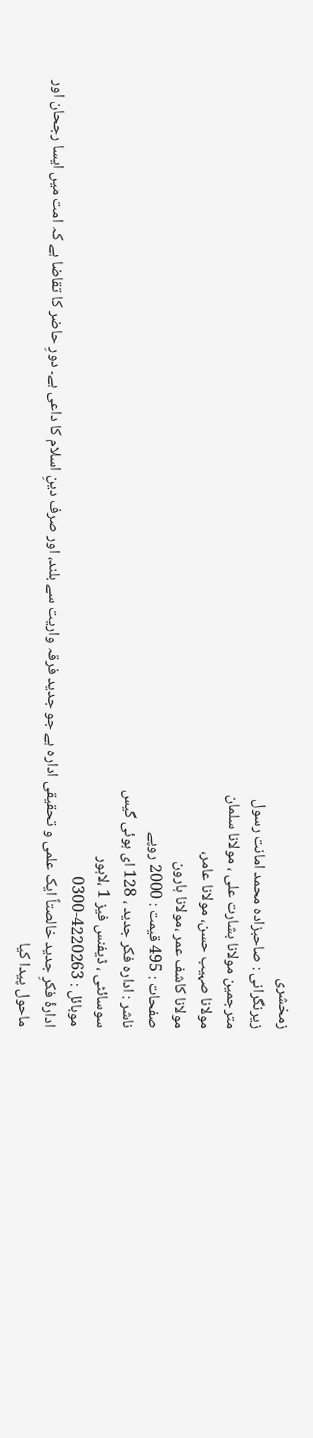زمخشری
زیرنگرانی : صاحبزادہ محمد امانت رسول
مترجمین مولانا بشارت علی ، مولانا سلمان
مولانا صہیب حسن، مولانا عامر،
مولانا کاشف عمر ،مولانا ہارون
صفحات : 495 قیمت : 2000 روپے
ناشر : ادارہ فکر جدید ، 128 ای ہوئی گیس
سوسائٹی ، ڈیفنس فیز 1 ،لاہور
موبائل : 4220263-0300
ادارۂ فکرِ جدید خالصتاً ایک علمی و تحقیقی ادارہ ہے جو جدید فرقہ واریت سے بلند، اور صرف دینِ اسلام کا داعی ہے۔ دورِ حاضر کا تقاضا ہے کہ امت میں ایسا رجحان اور ماحول پیدا کیا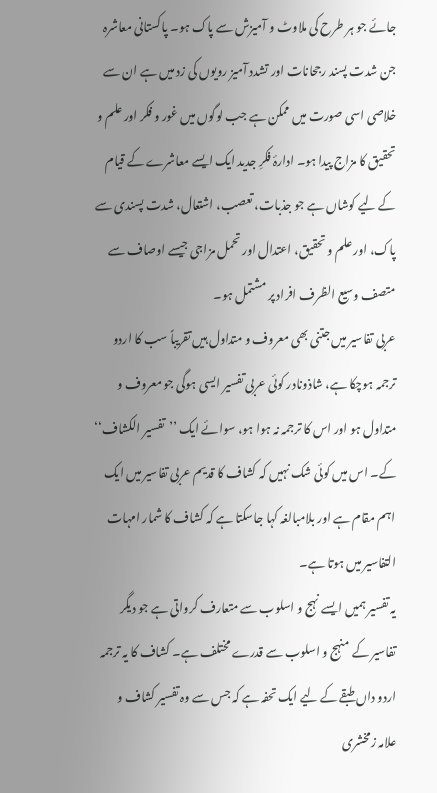جائے جو ہر طرح کی ملاوٹ و آمیزش سے پاک ہو۔ پاکستانی معاشرہ جن شدت پسند رجحانات اور تشدد آمیز رویوں کی زد میں ہے ان سے خلاصی اسی صورت میں ممکن ہے جب لوگوں میں غور و فکر اور علم و تحقیق کا مزاج پیدا ہو۔ ادارۂ فکرِ جدید ایک ایسے معاشرے کے قیام کے لیے کوشاں ہے جو جذبات، تعصب، اشتعال، شدت پسندی سے پاک، اور علم و تحقیق، اعتدال اور تحمل مزاجی جیسے اوصاف سے متصف وسیع الظرف افراد پر مشتمل ہو۔
عربی تفاسیر میں جتنی بھی معروف و متداول ہیں تقریباً سب کا اردو ترجمہ ہوچکا ہے، شاذونادر کوئی عربی تفسیر ایسی ہوگی جو معروف و متداول ہو اور اس کا ترجمہ نہ ہوا ہو، سوائے ایک ’’تفسیر الکشاف‘‘ کے۔ اس میں کوئی شک نہیں کہ کشاف کا قدیم عربی تفاسیر میں ایک اہم مقام ہے اور بلامبالغہ کہا جاسکتا ہے کہ کشاف کا شمار امہات التفاسیر میں ہوتا ہے۔
یہ تفسیر ہمیں ایسے نہج و اسلوب سے متعارف کرواتی ہے جو دیگر تفاسیر کے منہج و اسلوب سے قدرے مختلف ہے۔ کشاف کا یہ ترجمہ اردو داں طبقے کے لیے ایک تحفہ ہے کہ جس سے وہ تفسیر کشاف و علامہ زمخشری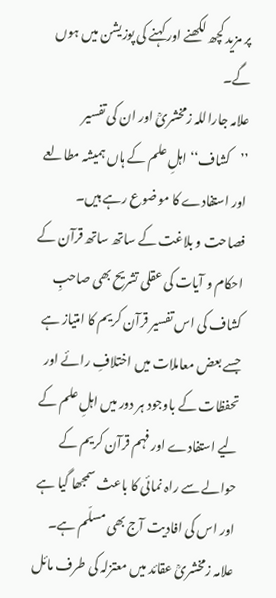پر مزید کچھ لکھنے اور کہنے کی پوزیشن میں ہوں گے۔
علامہ جاراللہ زمخشریؒ اور ان کی تفسیر ’’کشاف‘‘ اہلِ علم کے ہاں ہمیشہ مطالعے اور استفادے کا موضوع رہے ہیں۔ فصاحت و بلاغت کے ساتھ ساتھ قرآن کے احکام و آیات کی عقلی تشریح بھی صاحبِ کشاف کی اس تفسیر قرآن کریم کا امتیاز ہے جسے بعض معاملات میں اختلافِ رائے اور تحفظات کے باوجود ہر دور میں اہلِ علم کے لیے استفادے اور فہم قرآن کریم کے حوالے سے راہ نمائی کا باعث سمجھا گیا ہے اور اس کی افادیت آج بھی مسلّم ہے۔
علامہ زمخشریؒ عقائد میں معتزلہ کی طرف مائل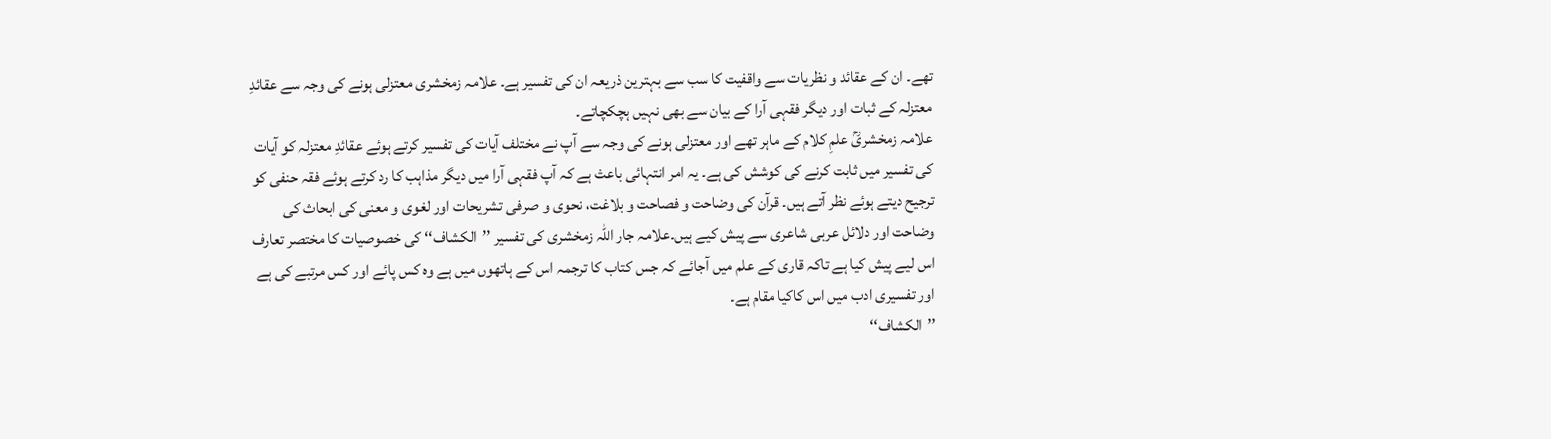تھے۔ ان کے عقائد و نظریات سے واقفیت کا سب سے بہترین ذریعہ ان کی تفسیر ہے۔ علامہ زمخشری معتزلی ہونے کی وجہ سے عقائدِ معتزلہ کے ثبات اور دیگر فقہی آرا کے بیان سے بھی نہیں ہچکچاتے۔
علامہ زمخشریؒ علمِ کلام کے ماہر تھے اور معتزلی ہونے کی وجہ سے آپ نے مختلف آیات کی تفسیر کرتے ہوئے عقائدِ معتزلہ کو آیات کی تفسیر میں ثابت کرنے کی کوشش کی ہے۔ یہ امر انتہائی باعث ہے کہ آپ فقہی آرا میں دیگر مذاہب کا رد کرتے ہوئے فقہ حنفی کو ترجیح دیتے ہوئے نظر آتے ہیں۔ قرآن کی وضاحت و فصاحت و بلاغت، نحوی و صرفی تشریحات اور لغوی و معنی کی ابحاث کی وضاحت اور دلائل عربی شاعری سے پیش کیے ہیں۔علامہ جار اللہ زمخشری کی تفسیر ’’الکشاف‘‘ کی خصوصیات کا مختصر تعارف اس لیے پیش کیا ہے تاکہ قاری کے علم میں آجائے کہ جس کتاب کا ترجمہ اس کے ہاتھوں میں ہے وہ کس پائے اور کس مرتبے کی ہے اور تفسیری ادب میں اس کاکیا مقام ہے۔
’’الکشاف‘‘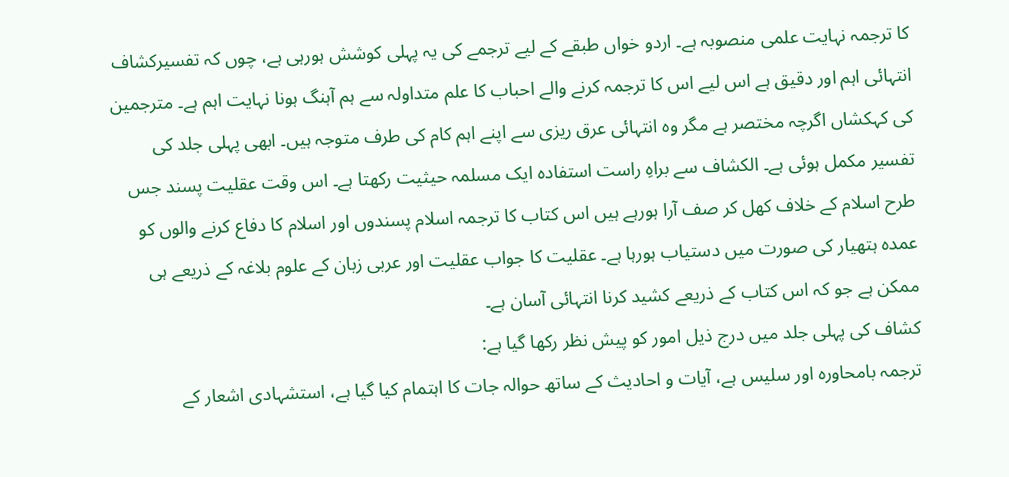کا ترجمہ نہایت علمی منصوبہ ہے۔ اردو خواں طبقے کے لیے ترجمے کی یہ پہلی کوشش ہورہی ہے، چوں کہ تفسیرکشاف انتہائی اہم اور دقیق ہے اس لیے اس کا ترجمہ کرنے والے احباب کا علم متداولہ سے ہم آہنگ ہونا نہایت اہم ہے۔ مترجمین کی کہکشاں اگرچہ مختصر ہے مگر وہ انتہائی عرق ریزی سے اپنے اہم کام کی طرف متوجہ ہیں۔ ابھی پہلی جلد کی تفسیر مکمل ہوئی ہے۔ الکشاف سے براہِ راست استفادہ ایک مسلمہ حیثیت رکھتا ہے۔ اس وقت عقلیت پسند جس طرح اسلام کے خلاف کھل کر صف آرا ہورہے ہیں اس کتاب کا ترجمہ اسلام پسندوں اور اسلام کا دفاع کرنے والوں کو عمدہ ہتھیار کی صورت میں دستیاب ہورہا ہے۔ عقلیت کا جواب عقلیت اور عربی زبان کے علوم بلاغہ کے ذریعے ہی ممکن ہے جو کہ اس کتاب کے ذریعے کشید کرنا انتہائی آسان ہے۔
کشاف کی پہلی جلد میں درج ذیل امور کو پیش نظر رکھا گیا ہے:
ترجمہ بامحاورہ اور سلیس ہے، آیات و احادیث کے ساتھ حوالہ جات کا اہتمام کیا گیا ہے، استشہادی اشعار کے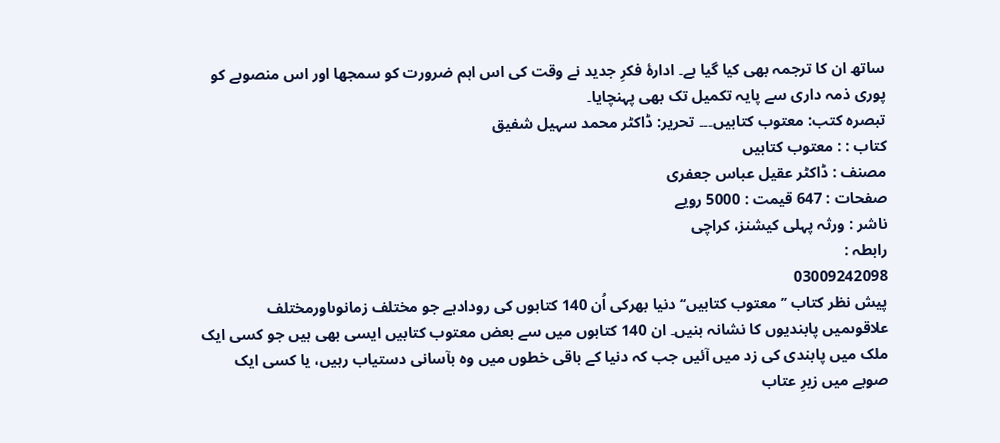ساتھ ان کا ترجمہ بھی کیا گیا ہے۔ ادارۂ فکرِ جدید نے وقت کی اس اہم ضرورت کو سمجھا اور اس منصوبے کو پوری ذمہ داری سے پایہ تکمیل تک بھی پہنچایا۔
تبصرہ کتب: معتوب کتابیں۔۔۔ تحریر: ڈاکٹر محمد سہیل شفیق
کتاب : : معتوب کتابیں
مصنف : ڈاکٹر عقیل عباس جعفری
صفحات : 647 قیمت : 5000 رویے
ناشر : ورثہ پہلی کیشنز، کراچی
رابطہ :
03009242098
پیش نظر کتاب ’’معتوب کتابیں‘‘ دنیا بھرکی اُن 140 کتابوں کی رودادہے جو مختلف زمانوںاورمختلف علاقوںمیں پابندیوں کا نشانہ بنیں۔ ان 140 کتابوں میں سے بعض معتوب کتابیں ایسی بھی ہیں جو کسی ایک ملک میں پابندی کی زد میں آئیں جب کہ دنیا کے باقی خطوں میں وہ بآسانی دستیاب رہیں، یا کسی ایک صوبے میں زیرِ عتاب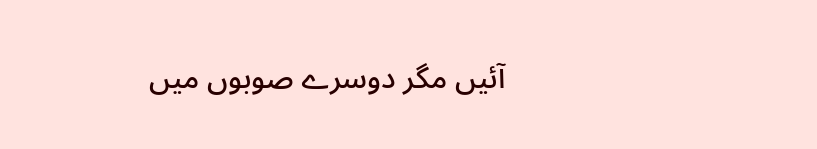آئیں مگر دوسرے صوبوں میں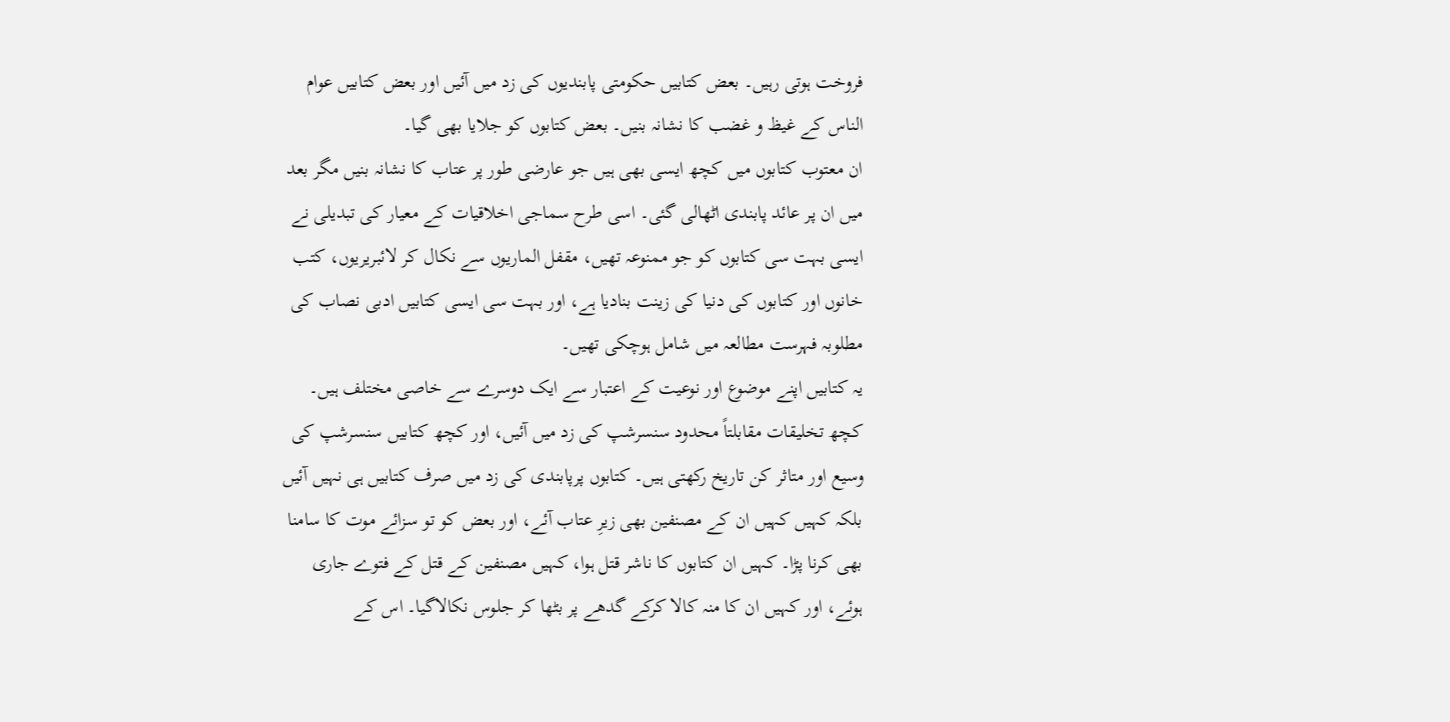فروخت ہوتی رہیں۔ بعض کتابیں حکومتی پابندیوں کی زد میں آئیں اور بعض کتابیں عوام الناس کے غیظ و غضب کا نشانہ بنیں۔ بعض کتابوں کو جلایا بھی گیا۔
ان معتوب کتابوں میں کچھ ایسی بھی ہیں جو عارضی طور پر عتاب کا نشانہ بنیں مگر بعد میں ان پر عائد پابندی اٹھالی گئی۔ اسی طرح سماجی اخلاقیات کے معیار کی تبدیلی نے ایسی بہت سی کتابوں کو جو ممنوعہ تھیں، مقفل الماریوں سے نکال کر لائبریریوں، کتب خانوں اور کتابوں کی دنیا کی زینت بنادیا ہے، اور بہت سی ایسی کتابیں ادبی نصاب کی مطلوبہ فہرست مطالعہ میں شامل ہوچکی تھیں۔
یہ کتابیں اپنے موضوع اور نوعیت کے اعتبار سے ایک دوسرے سے خاصی مختلف ہیں۔ کچھ تخلیقات مقابلتاً محدود سنسرشپ کی زد میں آئیں، اور کچھ کتابیں سنسرشپ کی وسیع اور متاثر کن تاریخ رکھتی ہیں۔ کتابوں پرپابندی کی زد میں صرف کتابیں ہی نہیں آئیں بلکہ کہیں کہیں ان کے مصنفین بھی زیرِ عتاب آئے، اور بعض کو تو سزائے موت کا سامنا بھی کرنا پڑا۔ کہیں ان کتابوں کا ناشر قتل ہوا، کہیں مصنفین کے قتل کے فتوے جاری ہوئے، اور کہیں ان کا منہ کالا کرکے گدھے پر بٹھا کر جلوس نکالاگیا۔ اس کے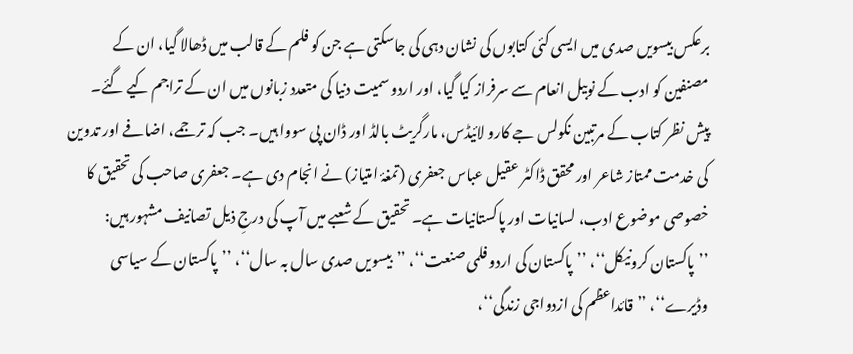برعکس بیسویں صدی میں ایسی کئی کتابوں کی نشان دہی کی جاسکتی ہے جن کو فلم کے قالب میں ڈھالا گیا، ان کے مصنفین کو ادب کے نوبیل انعام سے سرفراز کیا گیا، اور اردو سمیت دنیا کی متعدد زبانوں میں ان کے تراجم کیے گئے۔
پیش نظر کتاب کے مرتبین نکولس جے کارو لائیڈس، مارگریٹ بالڈ اور ڈان پی سووا ہیں۔ جب کہ ترجمے، اضافے اور تدوین کی خدمت ممتاز شاعر اور محقق ڈاکٹر عقیل عباس جعفری (تمغۂ امتیاز) نے انجام دی ہے۔ جعفری صاحب کی تحقیق کا خصوصی موضوع ادب، لسانیات اور پاکستانیات ہے۔ تحقیق کے شعبے میں آپ کی درجِ ذیل تصانیف مشہور ہیں:
’’پاکستان کرونیکل‘‘، ’’پاکستان کی اردو فلمی صنعت‘‘، ’’بیسویں صدی سال بہ سال‘‘، ’’پاکستان کے سیاسی وڈیرے‘‘، ’’قائداعظم کی ازدواجی زندگی‘‘،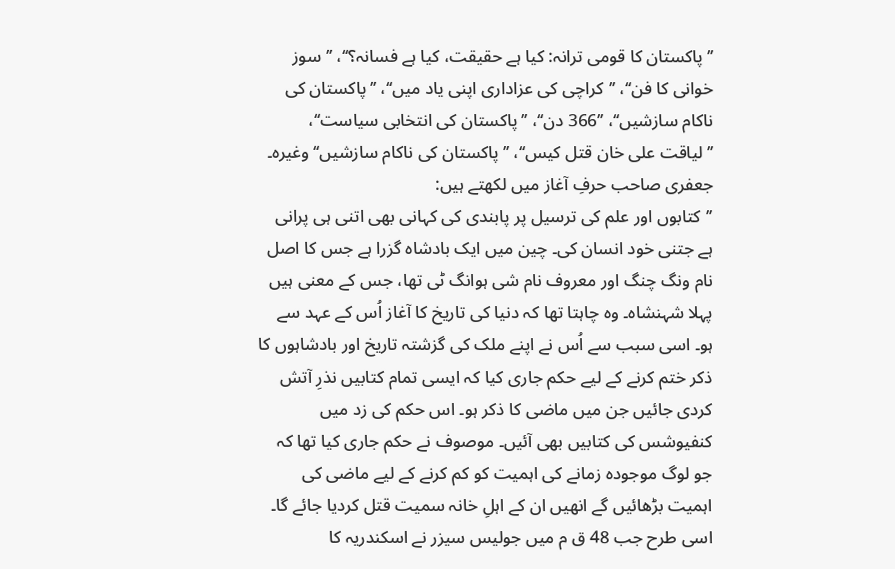’’پاکستان کا قومی ترانہ: کیا ہے حقیقت، کیا ہے فسانہ؟‘‘، ’’سوز خوانی کا فن‘‘، ’’کراچی کی عزاداری اپنی یاد میں‘‘، ’’پاکستان کی ناکام سازشیں‘‘، ’’366 دن‘‘، ’’پاکستان کی انتخابی سیاست‘‘، ’’لیاقت علی خان قتل کیس‘‘، ’’پاکستان کی ناکام سازشیں‘‘ وغیرہ۔
جعفری صاحب حرفِ آغاز میں لکھتے ہیں:
’’کتابوں اور علم کی ترسیل پر پابندی کی کہانی بھی اتنی ہی پرانی ہے جتنی خود انسان کی۔ چین میں ایک بادشاہ گزرا ہے جس کا اصل نام ونگ چنگ اور معروف نام شی ہوانگ ٹی تھا، جس کے معنی ہیں پہلا شہنشاہ۔ وہ چاہتا تھا کہ دنیا کی تاریخ کا آغاز اُس کے عہد سے ہو۔ اسی سبب سے اُس نے اپنے ملک کی گزشتہ تاریخ اور بادشاہوں کا ذکر ختم کرنے کے لیے حکم جاری کیا کہ ایسی تمام کتابیں نذرِ آتش کردی جائیں جن میں ماضی کا ذکر ہو۔ اس حکم کی زد میں کنفیوشس کی کتابیں بھی آئیں۔ موصوف نے حکم جاری کیا تھا کہ جو لوگ موجودہ زمانے کی اہمیت کو کم کرنے کے لیے ماضی کی اہمیت بڑھائیں گے انھیں ان کے اہلِ خانہ سمیت قتل کردیا جائے گا۔
اسی طرح جب 48 ق م میں جولیس سیزر نے اسکندریہ کا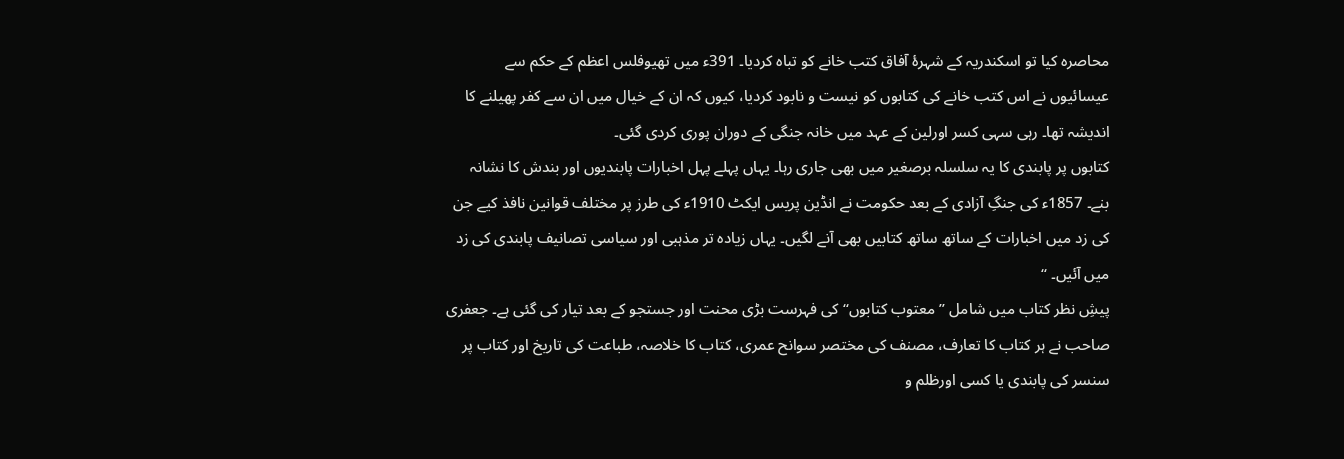محاصرہ کیا تو اسکندریہ کے شہرۂ آفاق کتب خانے کو تباہ کردیا۔ 391ء میں تھیوفلس اعظم کے حکم سے عیسائیوں نے اس کتب خانے کی کتابوں کو نیست و نابود کردیا، کیوں کہ ان کے خیال میں ان سے کفر پھیلنے کا اندیشہ تھا۔ رہی سہی کسر اورلین کے عہد میں خانہ جنگی کے دوران پوری کردی گئی۔
کتابوں پر پابندی کا یہ سلسلہ برصغیر میں بھی جاری رہا۔ یہاں پہلے پہل اخبارات پابندیوں اور بندش کا نشانہ بنے۔ 1857ء کی جنگِ آزادی کے بعد حکومت نے انڈین پریس ایکٹ 1910ء کی طرز پر مختلف قوانین نافذ کیے جن کی زد میں اخبارات کے ساتھ ساتھ کتابیں بھی آنے لگیں۔ یہاں زیادہ تر مذہبی اور سیاسی تصانیف پابندی کی زد میں آئیں۔ ‘‘
پیشِ نظر کتاب میں شامل ’’معتوب کتابوں‘‘ کی فہرست بڑی محنت اور جستجو کے بعد تیار کی گئی ہے۔ جعفری صاحب نے ہر کتاب کا تعارف، مصنف کی مختصر سوانح عمری، کتاب کا خلاصہ، طباعت کی تاریخ اور کتاب پر سنسر کی پابندی یا کسی اورظلم و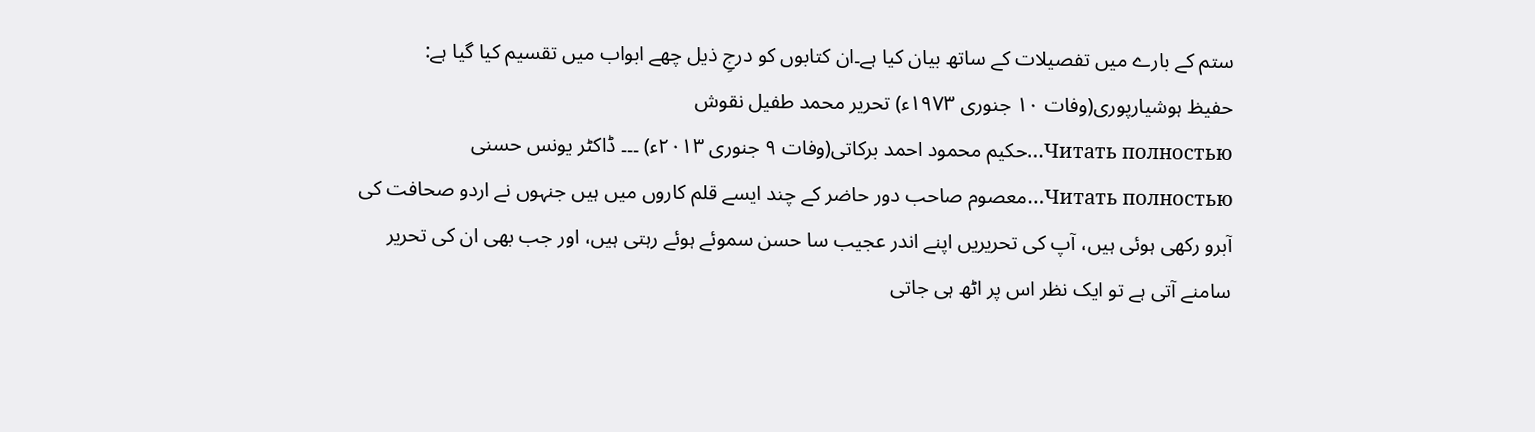ستم کے بارے میں تفصیلات کے ساتھ بیان کیا ہے۔ان کتابوں کو درجِ ذیل چھے ابواب میں تقسیم کیا گیا ہے:
حفیظ ہوشیارپوری(وفات ۱۰ جنوری ۱۹۷۳ء) تحریر محمد طفیل نقوش
Читать полностью…حکیم محمود احمد برکاتی(وفات ۹ جنوری ۲۰۱۳ء) ۔۔۔ ڈاکٹر یونس حسنی
Читать полностью…معصوم صاحب دور حاضر کے چند ایسے قلم کاروں میں ہیں جنہوں نے اردو صحافت کی آبرو رکھی ہوئی ہیں، آپ کی تحریریں اپنے اندر عجیب سا حسن سموئے ہوئے رہتی ہیں، اور جب بھی ان کی تحریر سامنے آتی ہے تو ایک نظر اس پر اٹھ ہی جاتی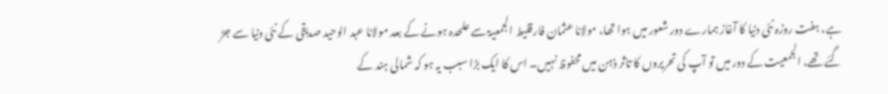ہے، ہفت روزہ نئی دنیا کا آغاز ہمارے دور شعور میں ہوا تھا، مولانا عثمان فارقلیط الجمعیۃ سے علحدہ ہونے کے بعد مولانا عبد الوحید صدیقی کے نئی دنیا سے جڑ گئے تھے، الجمعیت کے دور میں تو آپ کی تحریروں کا تاثر ذہن میں محفوظ نہیں۔ اس کا ایک بڑا سبب یہ ہو کہ شمالی ہند کے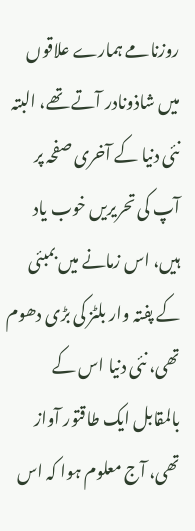روزنامے ہمارے علاقوں میں شاذونادر آتے تھے، البتہ نئی دنیا کے آخری صفحہ پر آپ کی تحریریں خوب یاد ہیں، اس زمانے میں بمبئی کے پفتہ وار بلٹز کی بڑی دھوم تھی، نئی دنیا اس کے بالمقابل ایک طاقتور آواز تھی، آج معلوم ہوا کہ اس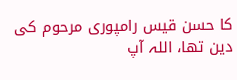کا حسن قیس رامپوری مرحوم کی دین تھا، اللہ آپ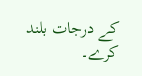کے درجات بلند کرے۔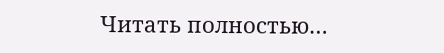Читать полностью…